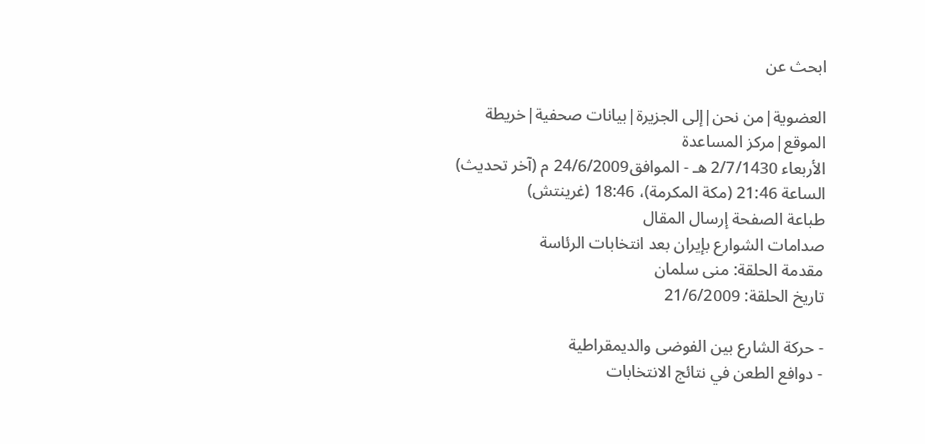ابحث عن

العضوية|من نحن|إلى الجزيرة|بيانات صحفية|خريطة الموقع|مركز المساعدة
الأربعاء 2/7/1430 هـ - الموافق24/6/2009 م (آخر تحديث) الساعة 21:46 (مكة المكرمة)، 18:46 (غرينتش)
طباعة الصفحة إرسال المقال
صدامات الشوارع بإيران بعد انتخابات الرئاسة
مقدمة الحلقة: منى سلمان
تاريخ الحلقة: 21/6/2009

- حركة الشارع بين الفوضى والديمقراطية
- دوافع الطعن في نتائج الانتخابات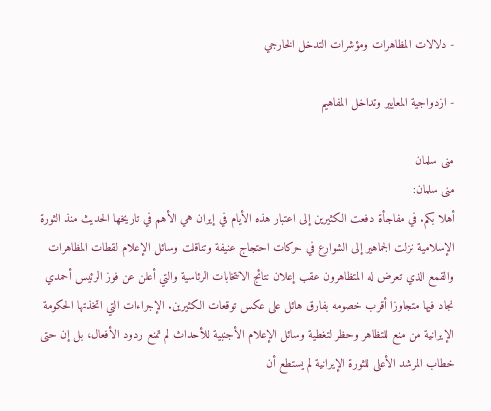- دلالات المظاهرات ومؤشرات التدخل الخارجي

- ازدواجية المعايير وتداخل المفاهيم

منى سلمان
منى سلمان:
أهلا بكم. في مفاجأة دفعت الكثيرين إلى اعتبار هذه الأيام في إيران هي الأهم في تاريخها الحديث منذ الثورة الإسلامية نزلت الجماهير إلى الشوارع في حركات احتجاج عنيفة وتناقلت وسائل الإعلام لقطات المظاهرات والقمع الذي تعرض له المتظاهرون عقب إعلان نتائج الانتخابات الرئاسية والتي أعلن عن فوز الرئيس أحمدي نجاد فيها متجاوزا أقرب خصومه بفارق هائل على عكس توقعات الكثيرين. الإجراءات التي اتخذتها الحكومة الإيرانية من منع للتظاهر وحظر لتغطية وسائل الإعلام الأجنبية للأحداث لم تمنع ردود الأفعال، بل إن حتى خطاب المرشد الأعلى للثورة الإيرانية لم يستطع أن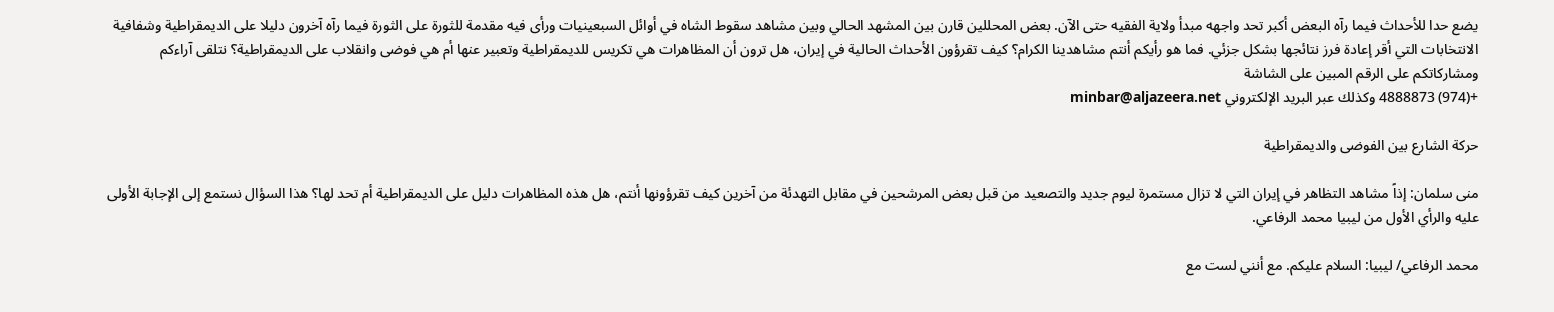يضع حدا للأحداث فيما رآه البعض أكبر تحد واجهه مبدأ ولاية الفقيه حتى الآن. بعض المحللين قارن بين المشهد الحالي وبين مشاهد سقوط الشاه في أوائل السبعينيات ورأى فيه مقدمة للثورة على الثورة فيما رآه آخرون دليلا على الديمقراطية وشفافية الانتخابات التي أقر إعادة فرز نتائجها بشكل جزئي. فما هو رأيكم أنتم مشاهدينا الكرام؟ كيف تقرؤون الأحداث الحالية في إيران، هل ترون أن المظاهرات هي تكريس للديمقراطية وتعبير عنها أم هي فوضى وانقلاب على الديمقراطية؟ نتلقى آراءكم ومشاركاتكم على الرقم المبين على الشاشة
+(974) 4888873 وكذلك عبر البريد الإلكتروني minbar@aljazeera.net

حركة الشارع بين الفوضى والديمقراطية

منى سلمان: إذاً مشاهد التظاهر في إيران التي لا تزال مستمرة ليوم جديد والتصعيد من قبل بعض المرشحين في مقابل التهدئة من آخرين كيف تقرؤونها أنتم، هل هذه المظاهرات دليل على الديمقراطية أم تحد لها؟ هذا السؤال نستمع إلى الإجابة الأولى عليه والرأي الأول من ليبيا محمد الرفاعي.

محمد الرفاعي/ ليبيا: السلام عليكم. مع أنني لست مع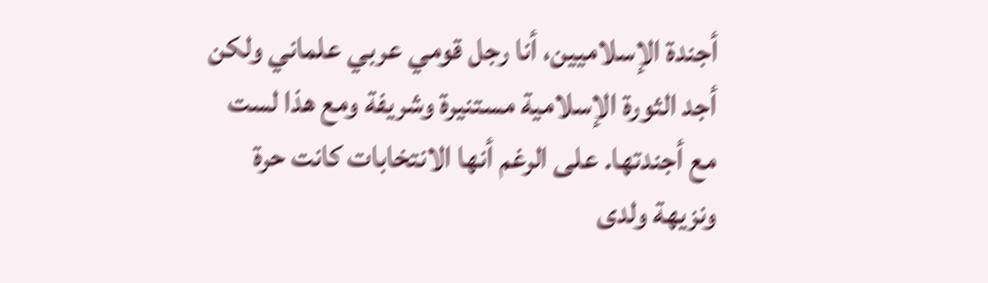أجندة الإسلاميين، أنا رجل قومي عربي علماني ولكن أجد الثورة الإسلامية مستنيرة وشريفة ومع هذا لست مع أجندتها. على الرغم أنها الانتخابات كانت حرة ونزيهة ولدى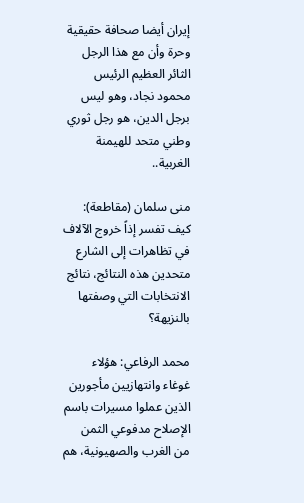إيران أيضا صحافة حقيقية وحرة وأن مع هذا الرجل الثائر العظيم الرئيس محمود نجاد، وهو ليس برجل الدين، هو رجل ثوري وطني متحد للهيمنة الغربية..

منى سلمان (مقاطعة): كيف تفسر إذاً خروج الآلاف في تظاهرات إلى الشارع متحدين هذه النتائج، نتائج الانتخابات التي وصفتها بالنزيهة؟

محمد الرفاعي: هؤلاء غوغاء وانتهازيين مأجورين الذين عملوا مسيرات باسم الإصلاح مدفوعي الثمن من الغرب والصهيونية، هم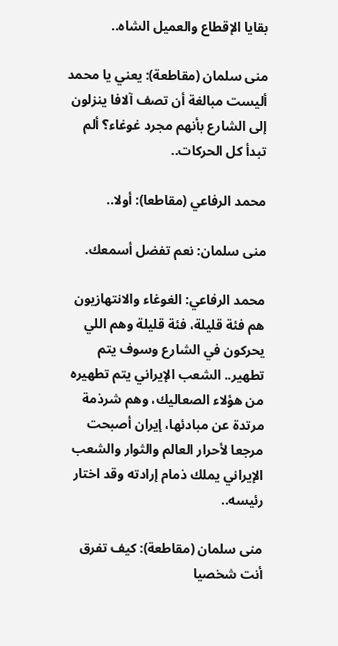بقايا الإقطاع والعميل الشاه..

منى سلمان (مقاطعة): يعني يا محمد أليست مبالغة أن تصف آلافا ينزلون إلى الشارع بأنهم مجرد غوغاء؟ ألم تبدأ كل الحركات..

محمد الرفاعي (مقاطعا): أولا..

منى سلمان: نعم تفضل أسمعك.

محمد الرفاعي: الغوغاء والانتهازيون هم فئة قليلة، فئة قليلة وهم اللي يحركون في الشارع وسوف يتم تطهير.. الشعب الإيراني يتم تطهيره من هؤلاء الصعاليك، وهم شرذمة مرتدة عن مبادئها، إيران أصبحت مرجعا لأحرار العالم والثوار والشعب الإيراني يملك ذمام إرادته وقد اختار رئيسه..

منى سلمان (مقاطعة): كيف تفرق أنت شخصيا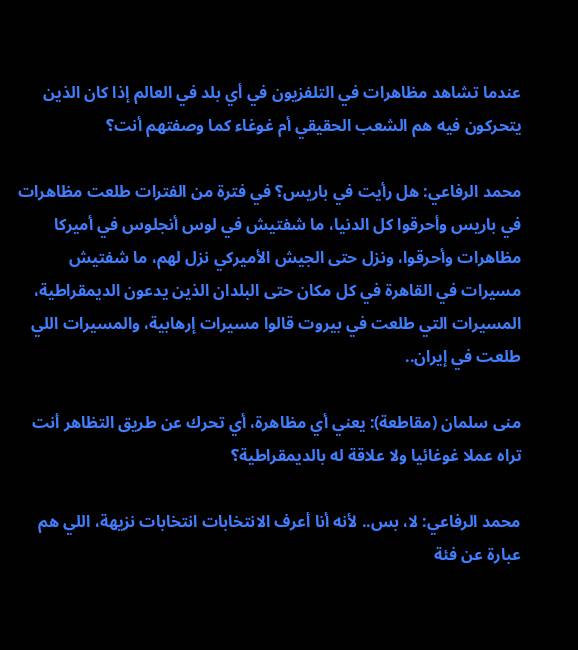عندما تشاهد مظاهرات في التلفزيون في أي بلد في العالم إذا كان الذين يتحركون فيه هم الشعب الحقيقي أم غوغاء كما وصفتهم أنت؟

محمد الرفاعي: هل رأيت في باريس؟ في فترة من الفترات طلعت مظاهرات في باريس وأحرقوا كل الدنيا، ما شفتيش في لوس أنجلوس في أميركا مظاهرات وأحرقوا، ونزل حتى الجيش الأميركي نزل لهم، ما شفتيش مسيرات في القاهرة في كل مكان حتى البلدان الذين يدعون الديمقراطية، المسيرات التي طلعت في بيروت قالوا مسيرات إرهابية، والمسيرات اللي طلعت في إيران..

منى سلمان (مقاطعة): يعني أي مظاهرة، أي تحرك عن طريق التظاهر أنت تراه عملا غوغائيا ولا علاقة له بالديمقراطية؟

محمد الرفاعي: لا، بس.. لأنه أنا أعرف الانتخابات انتخابات نزيهة، اللي هم عبارة عن فئة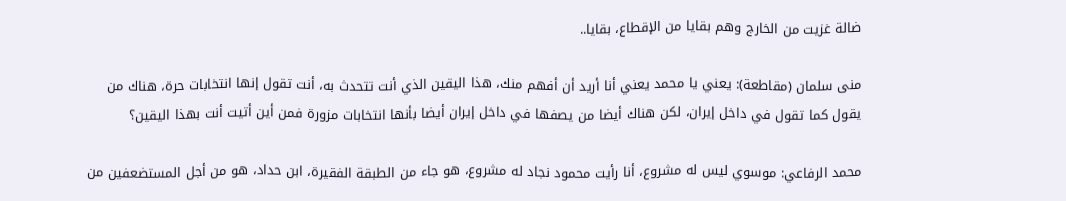ضالة غزيت من الخارج وهم بقايا من الإقطاع، بقايا..

منى سلمان (مقاطعة): يعني يا محمد يعني أنا أريد أن أفهم منك، هذا اليقين الذي أنت تتحدث به، أنت تقول إنها انتخابات حرة، هناك من يقول كما تقول في داخل إيران، لكن هناك أيضا من يصفها في داخل إيران أيضا بأنها انتخابات مزورة فمن أين أتيت أنت بهذا اليقين؟

محمد الرفاعي: موسوي ليس له مشروع، أنا رأيت محمود نجاد له مشروع، هو جاء من الطبقة الفقيرة، ابن حداد، هو من أجل المستضعفين من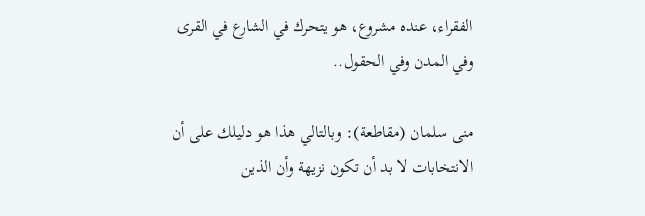الفقراء، عنده مشروع، هو يتحرك في الشارع في القرى وفي المدن وفي الحقول..

منى سلمان (مقاطعة): وبالتالي هذا هو دليلك على أن الانتخابات لا بد أن تكون نزيهة وأن الذين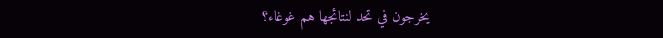يخرجون في تحد لنتائجها هم غوغاء؟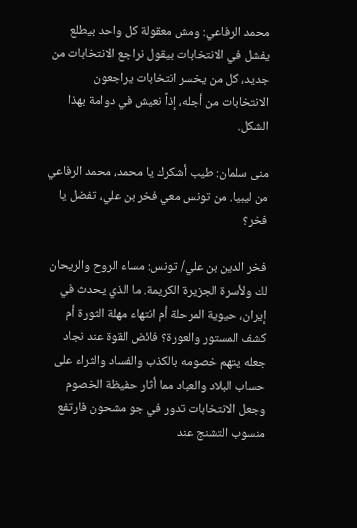محمد الرفاعي: ومش معقولة كل واحد بيطلع يفشل في الانتخابات بيقول نراجع الانتخابات من جديد، كل من يخسر انتخابات يراجعون الانتخابات من أجله، إذاً نعيش في دوامة بهذا الشكل.

منى سلمان: طيب أشكرك يا محمد، محمد الرفاعي من ليبيا. من تونس معي فخر بن علي، تفضل يا فخر؟

فخر الدين بن علي/ تونس: مساء الروح والريحان لك ولأسرة الجزيرة الكريمة. ما الذي يحدث في إيران، حيوية المرحلة أم انتهاء مهلة الثورة أم كشف المستور والعورة؟ فائض القوة عند نجاد جعله يتهم خصومه بالكذب والفساد والثراء على حساب البلاد والعباد مما أثار حفيظة الخصوم وجعل الانتخابات تدور في جو مشحون فارتفع منسوب التشنج عند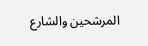المرشحين والشارع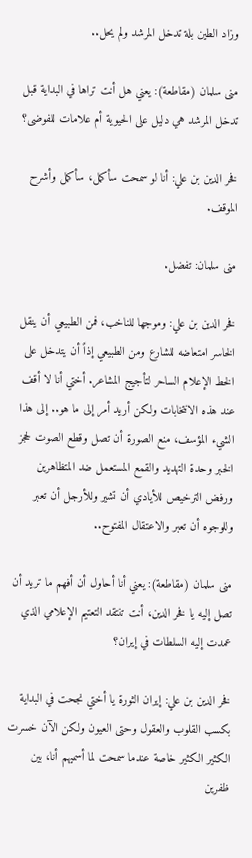وزاد الطين بلة تدخل المرشد ولم يحل..

منى سلمان (مقاطعة): يعني هل أنت تراها في البداية قبل تدخل المرشد هي دليل على الحيوية أم علامات للفوضى؟

فخر الدين بن علي: أنا لو سمحت سأكمل، سأكمل وأشرح الموقف.

منى سلمان: تفضل.

فخر الدين بن علي: وموجها للناخب، فمن الطبيعي أن ينقل الخاسر امتعاضه للشارع ومن الطبيعي إذاً أن يتدخل على الخط الإعلام الساحر لتأجيج المشاعر. أختي أنا لا أقف عند هذه الانتخابات ولكن أريد أمر إلى ما هو.. إلى هذا الشيء المؤسف، منع الصورة أن تصل وقطع الصوت لحجز الخبر وحدة التهديد والقمع المستعمل ضد المتظاهرين ورفض الترخيص للأيادي أن تشير وللأرجل أن تعبر وللوجوه أن تعبر والاعتقال المفتوح..

منى سلمان (مقاطعة): يعني أنا أحاول أن أفهم ما تريد أن تصل إليه يا فخر الدين، أنت تنتقد التعتيم الإعلامي الذي عمدت إليه السلطات في إيران؟

فخر الدين بن علي: إيران الثورة يا أختي نجحت في البداية بكسب القلوب والعقول وحتى العيون ولكن الآن خسرت الكثير الكثير خاصة عندما سمحت لما أسميهم أنا، بين ظفرين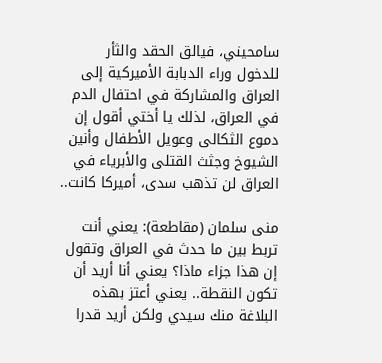سامحيني، فيالق الحقد والثأر للدخول وراء الدبابة الأميركية إلى العراق والمشاركة في احتفال الدم في العراق، لذلك يا أختي أقول إن دموع الثكالى وعويل الأطفال وأنين الشيوخ وجثث القتلى والأبرياء في العراق لن تذهب سدى، أميركا كانت..

منى سلمان (مقاطعة): يعني أنت تربط بين ما حدث في العراق وتقول إن هذا جزاء ماذا؟ يعني أنا أريد أن تكون النقطة.. يعني أعتز بهذه البلاغة منك سيدي ولكن أريد قدرا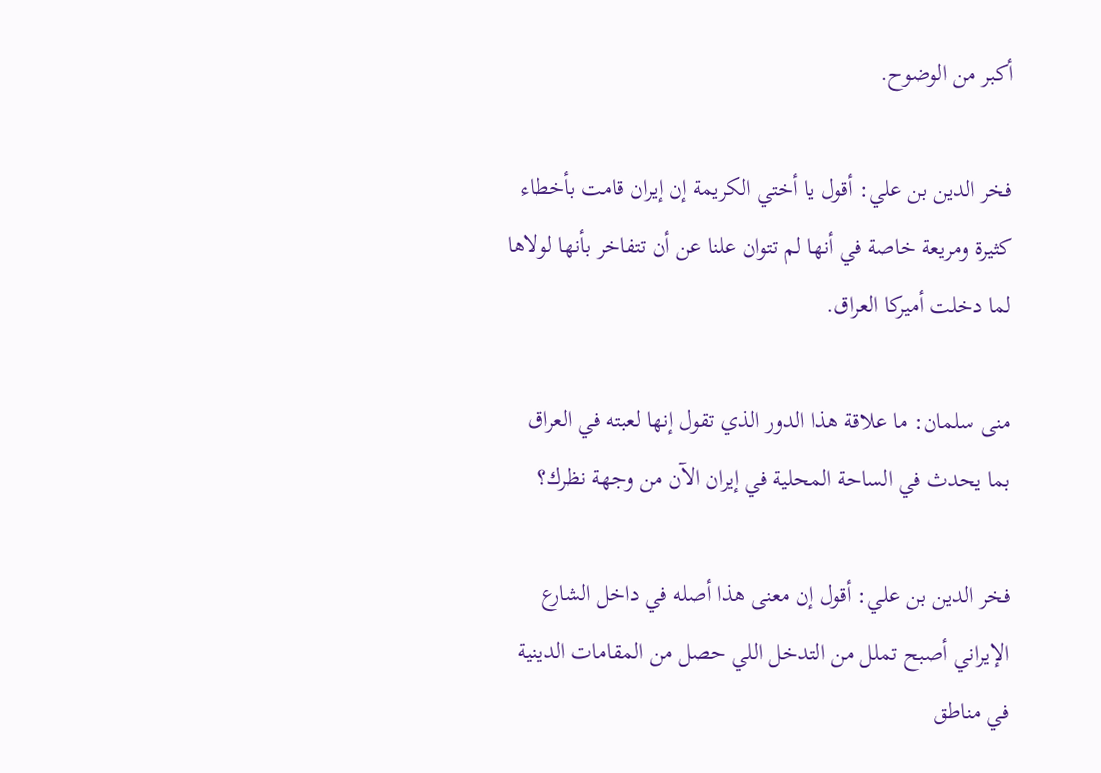أكبر من الوضوح.

فخر الدين بن علي: أقول يا أختي الكريمة إن إيران قامت بأخطاء كثيرة ومريعة خاصة في أنها لم تتوان علنا عن أن تتفاخر بأنها لولاها لما دخلت أميركا العراق.

منى سلمان: ما علاقة هذا الدور الذي تقول إنها لعبته في العراق بما يحدث في الساحة المحلية في إيران الآن من وجهة نظرك؟

فخر الدين بن علي: أقول إن معنى هذا أصله في داخل الشارع الإيراني أصبح تملل من التدخل اللي حصل من المقامات الدينية في مناطق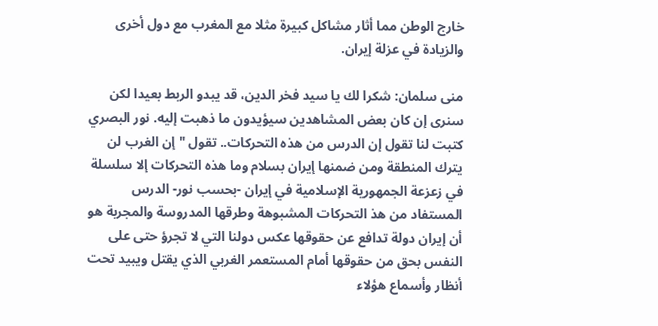خارج الوطن مما أثار مشاكل كبيرة مثلا مع المغرب مع دول أخرى والزيادة في عزلة إيران.

منى سلمان: شكرا لك يا سيد فخر الدين، قد يبدو الربط بعيدا لكن سنرى إن كان بعض المشاهدين سيؤيدون ما ذهبت إليه. نور البصري كتبت لنا تقول إن الدرس من هذه التحركات.. تقول "إن الغرب لن يترك المنطقة ومن ضمنها إيران بسلام وما هذه التحركات إلا سلسلة في زعزعة الجمهورية الإسلامية في إيران -بحسب نور- الدرس المستفاد من هذ التحركات المشبوهة وطرقها المدروسة والمجربة هو أن إيران دولة تدافع عن حقوقها عكس دولنا التي لا تجرؤ حتى على النفس بحق من حقوقها أمام المستعمر الغربي الذي يقتل ويبيد تحت أنظار وأسماع هؤلاء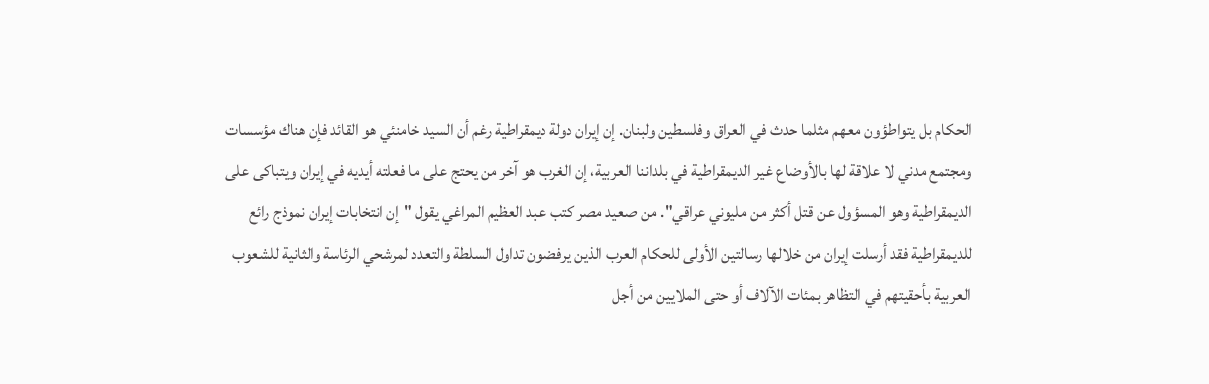الحكام بل يتواطؤون معهم مثلما حدث في العراق وفلسطين ولبنان. إن إيران دولة ديمقراطية رغم أن السيد خامنئي هو القائد فإن هناك مؤسسات ومجتمع مدني لا علاقة لها بالأوضاع غير الديمقراطية في بلداننا العربية، إن الغرب هو آخر من يحتج على ما فعلته أيديه في إيران ويتباكى على الديمقراطية وهو المسؤول عن قتل أكثر من مليوني عراقي". من صعيد مصر كتب عبد العظيم المراغي يقول "إن انتخابات إيران نموذج رائع للديمقراطية فقد أرسلت إيران من خلالها رسالتين الأولى للحكام العرب الذين يرفضون تداول السلطة والتعدد لمرشحي الرئاسة والثانية للشعوب العربية بأحقيتهم في التظاهر بمئات الآلاف أو حتى الملايين من أجل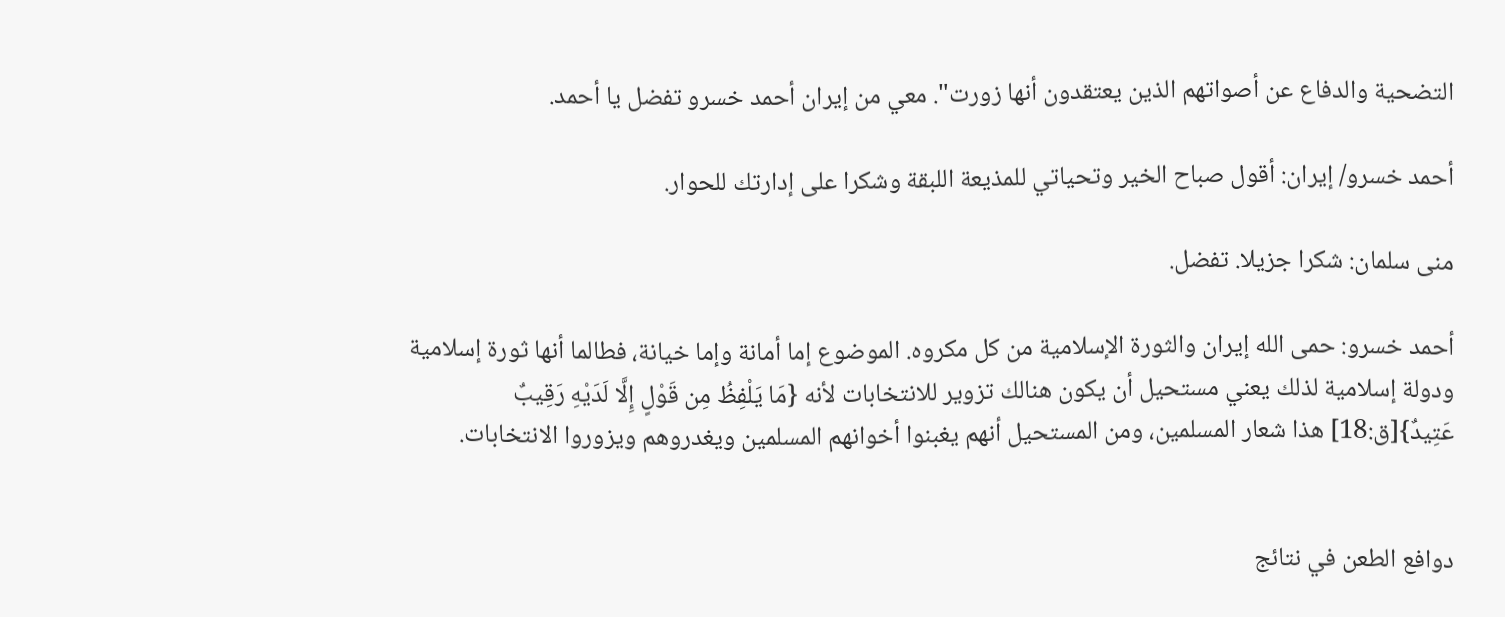التضحية والدفاع عن أصواتهم الذين يعتقدون أنها زورت". معي من إيران أحمد خسرو تفضل يا أحمد.

أحمد خسرو/ إيران: أقول صباح الخير وتحياتي للمذيعة اللبقة وشكرا على إدارتك للحوار.

منى سلمان: شكرا جزيلا. تفضل.

أحمد خسرو: حمى الله إيران والثورة الإسلامية من كل مكروه. الموضوع إما أمانة وإما خيانة، فطالما أنها ثورة إسلامية ودولة إسلامية لذلك يعني مستحيل أن يكون هنالك تزوير للانتخابات لأنه {مَا يَلْفِظُ مِن قَوْلٍ إِلَّا لَدَيْهِ رَقِيبٌ عَتِيدٌ}[ق:18] هذا شعار المسلمين، ومن المستحيل أنهم يغبنوا أخوانهم المسلمين ويغدروهم ويزوروا الانتخابات.


دوافع الطعن في نتائج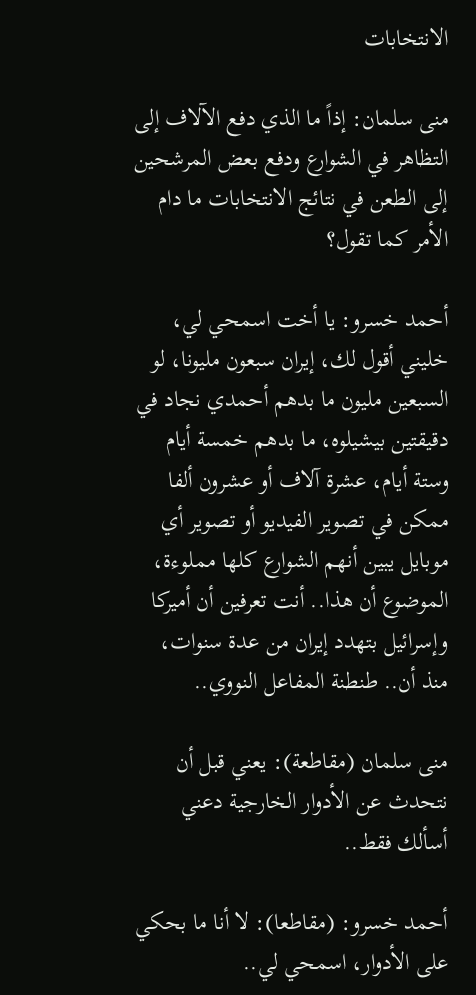الانتخابات

منى سلمان: إذاً ما الذي دفع الآلاف إلى التظاهر في الشوارع ودفع بعض المرشحين إلى الطعن في نتائج الانتخابات ما دام الأمر كما تقول؟

أحمد خسرو: يا أخت اسمحي لي، خليني أقول لك، إيران سبعون مليونا، لو السبعين مليون ما بدهم أحمدي نجاد في دقيقتين بيشيلوه، ما بدهم خمسة أيام وستة أيام، عشرة آلاف أو عشرون ألفا ممكن في تصوير الفيديو أو تصوير أي موبايل يبين أنهم الشوارع كلها مملوءة، الموضوع أن هذا.. أنت تعرفين أن أميركا وإسرائيل بتهدد إيران من عدة سنوات، منذ أن.. طنطنة المفاعل النووي..

منى سلمان (مقاطعة): يعني قبل أن نتحدث عن الأدوار الخارجية دعني أسألك فقط..

أحمد خسرو: (مقاطعا): لا أنا ما بحكي على الأدوار، اسمحي لي..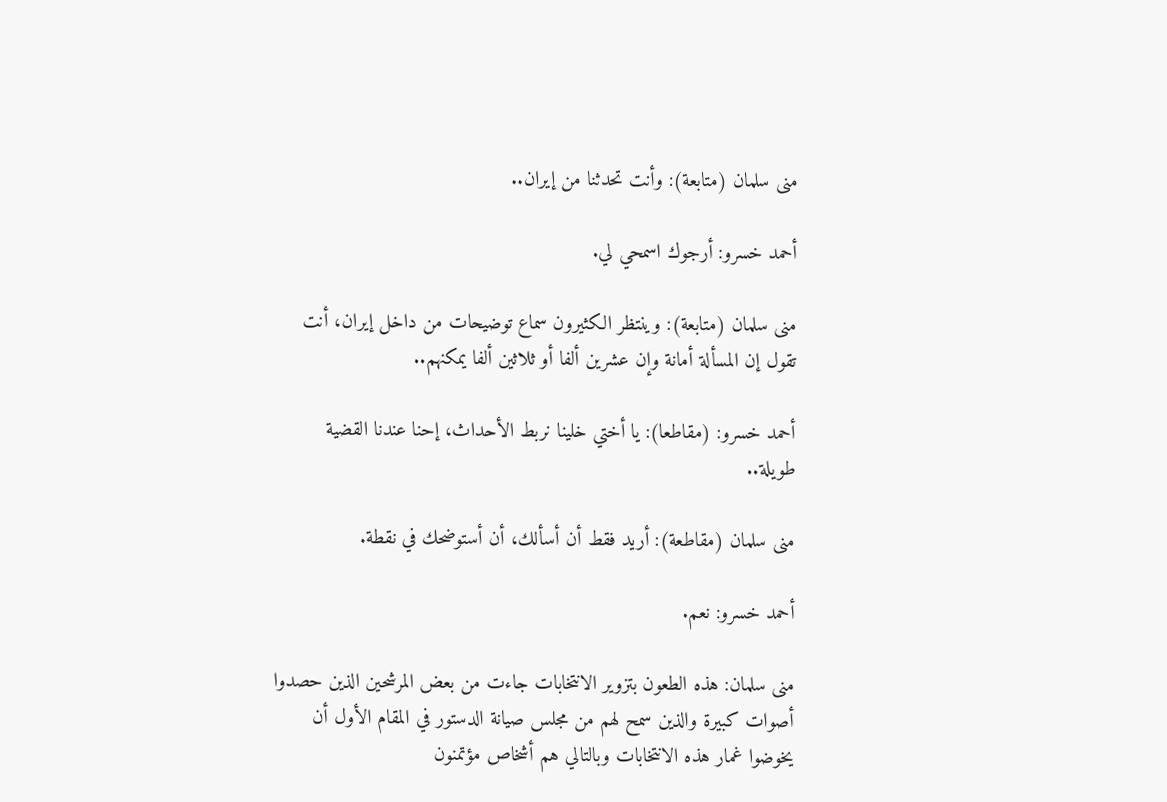منى سلمان (متابعة): وأنت تحدثنا من إيران..

أحمد خسرو: أرجوك اسمحي لي.

منى سلمان (متابعة): وينتظر الكثيرون سماع توضيحات من داخل إيران، أنت تقول إن المسألة أمانة وإن عشرين ألفا أو ثلاثين ألفا يمكنهم..

أحمد خسرو: (مقاطعا): يا أختي خلينا نربط الأحداث، إحنا عندنا القضية طويلة..

منى سلمان (مقاطعة): أريد فقط أن أسألك، أن أستوضحك في نقطة.

أحمد خسرو: نعم.

منى سلمان: هذه الطعون بتزوير الانتخابات جاءت من بعض المرشحين الذين حصدوا أصوات كبيرة والذين سمح لهم من مجلس صيانة الدستور في المقام الأول أن يخوضوا غمار هذه الانتخابات وبالتالي هم أشخاص مؤتمنون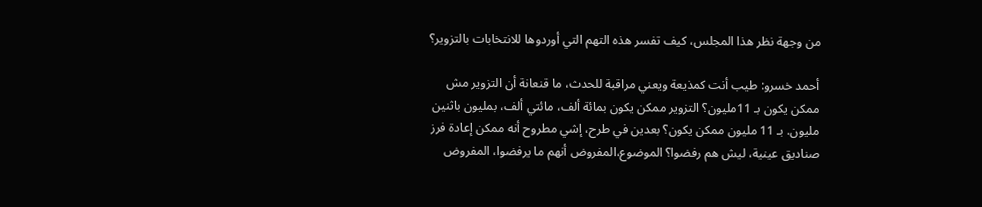من وجهة نظر هذا المجلس، كيف تفسر هذه التهم التي أوردوها للانتخابات بالتزوير؟

أحمد خسرو: طيب أنت كمذيعة ويعني مراقبة للحدث، ما قنعانة أن التزوير مش ممكن يكون بـ 11مليون؟ التزوير ممكن يكون بمائة ألف، مائتي ألف، بمليون باثنين مليون. بـ 11 مليون ممكن يكون؟ بعدين في طرح، إشي مطروح أنه ممكن إعادة فرز صناديق عينية، ليش هم رفضوا؟ الموضوع،المفروض أنهم ما يرفضوا، المفروض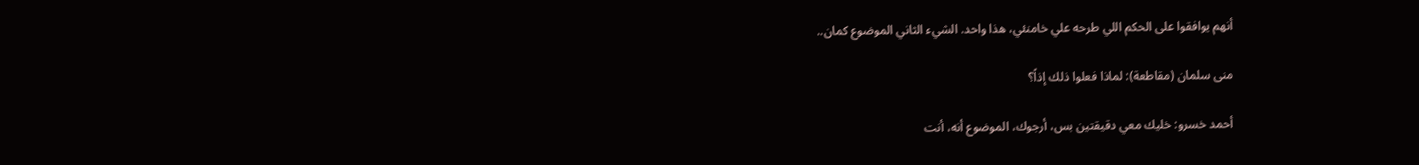أنهم يوافقوا على الحكم اللي طرحه علي خامنئي، هذا واحد. الشيء الثاني الموضوع كمان..

منى سلمان (مقاطعة): لماذا فعلوا ذلك إذاً؟

أحمد خسرو: خليك معي دقيقتين بس، أرجوك، الموضوع أنه، أنت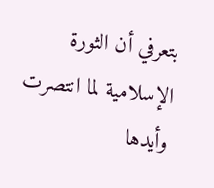بتعرفي أن الثورة الإسلامية لما انتصرت وأيدها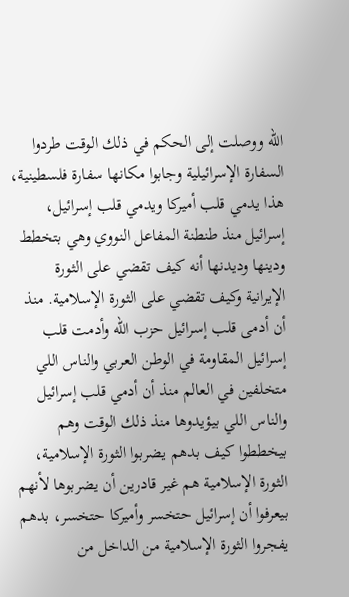الله ووصلت إلى الحكم في ذلك الوقت طردوا السفارة الإسرائيلية وجابوا مكانها سفارة فلسطينية، هذا يدمي قلب أميركا ويدمي قلب إسرائيل، إسرائيل منذ طنطنة المفاعل النووي وهي بتخطط ودينها وديدنها أنه كيف تقضي على الثورة الإيرانية وكيف تقضي على الثورة الإسلامية. منذ أن أدمى قلب إسرائيل حزب الله وأدمت قلب إسرائيل المقاومة في الوطن العربي والناس اللي متخلفين في العالم منذ أن أدمي قلب إسرائيل والناس اللي بيؤيدوها منذ ذلك الوقت وهم بيخططوا كيف بدهم يضربوا الثورة الإسلامية، الثورة الإسلامية هم غير قادرين أن يضربوها لأنهم بيعرفوا أن إسرائيل حتخسر وأميركا حتخسر، بدهم يفجروا الثورة الإسلامية من الداخل من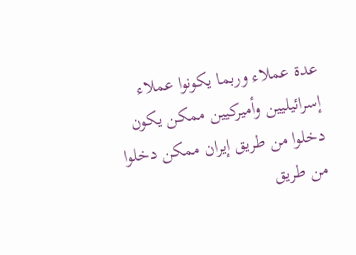عدة عملاء وربما يكونوا عملاء إسرائيليين وأميركيين ممكن يكون دخلوا من طريق إيران ممكن دخلوا من طريق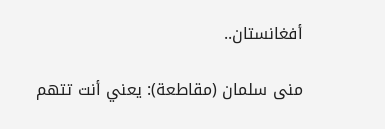أفغانستان..

منى سلمان (مقاطعة): يعني أنت تتهم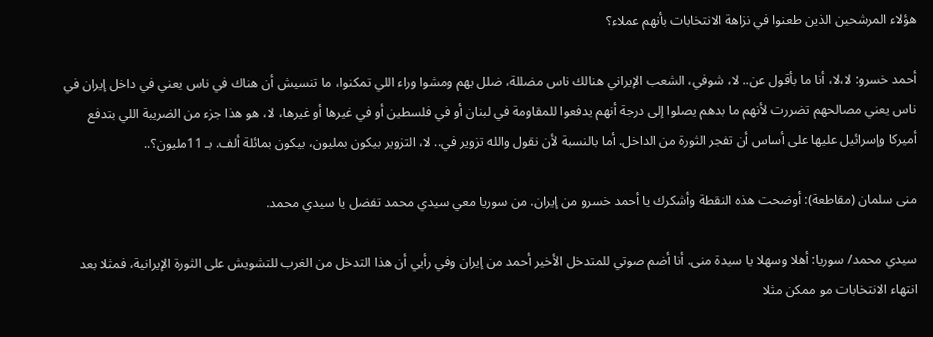هؤلاء المرشحين الذين طعنوا في نزاهة الانتخابات بأنهم عملاء؟

أحمد خسرو: لا،لا، أنا ما بأقول عن.. لا، شوفي، الشعب الإيراني هنالك ناس مضللة، ضلل بهم ومشوا وراء اللي تمكنوا، ما تنسيش أن هناك في ناس يعني في داخل إيران في ناس يعني مصالحهم تضررت لأنهم ما بدهم يصلوا إلى درجة أنهم يدفعوا للمقاومة في لبنان أو في فلسطين أو في غيرها أو غيرها، لا، هو هذا جزء من الضريبة اللي بتدفع أميركا وإسرائيل عليها على أساس أن تفجر الثورة من الداخل. أما بالنسبة لأن نقول والله تزوير في.. لا، التزوير بيكون بمليون، بيكون بمائلة ألف. بـ 11مليون؟..

منى سلمان (مقاطعة): أوضحت هذه النقطة وأشكرك يا أحمد خسرو من إيران. من سوريا معي سيدي محمد تفضل يا سيدي محمد.

سيدي محمد/ سوريا: أهلا وسهلا يا سيدة منى. أنا أضم صوتي للمتدخل الأخير أحمد من إيران وفي رأيي أن هذا التدخل من الغرب للتشويش على الثورة الإيرانية، فمثلا بعد انتهاء الانتخابات مو ممكن مثلا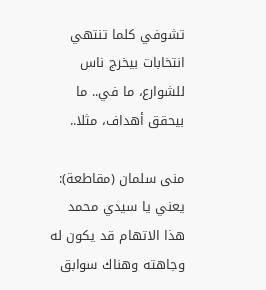تشوفي كلما تنتهي انتخابات بيخرج ناس للشوارع، ما في.. ما بيحقق أهداف، مثلا..

منى سلمان (مقاطعة): يعني يا سيدي محمد هذا الاتهام قد يكون له وجاهته وهناك سوابق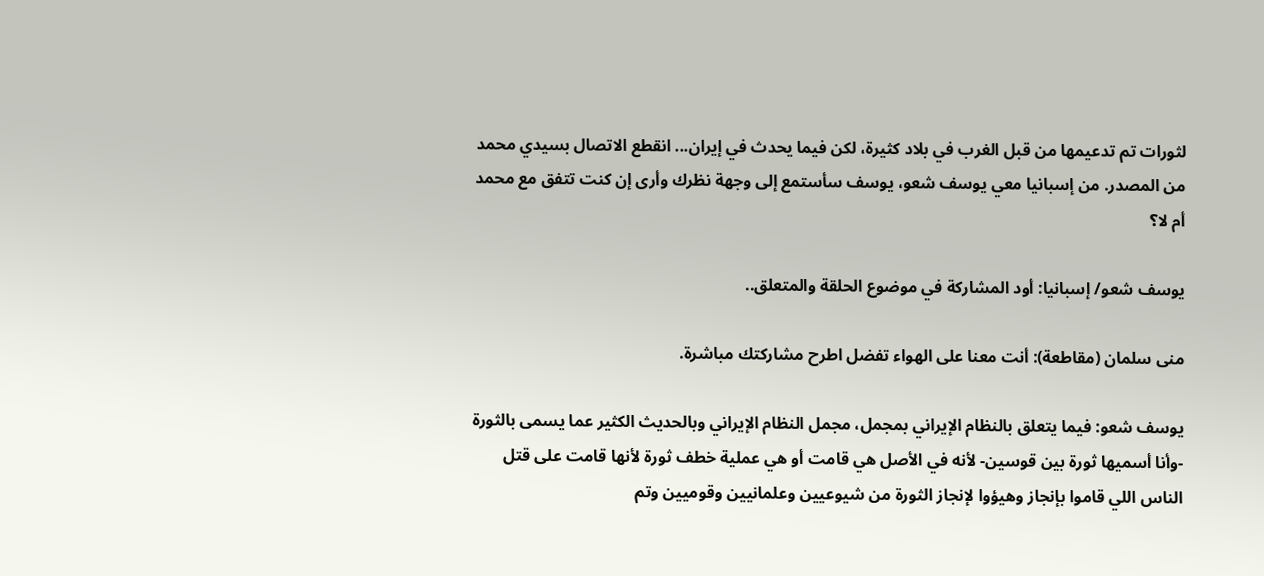لثورات تم تدعيمها من قبل الغرب في بلاد كثيرة، لكن فيما يحدث في إيران... انقطع الاتصال بسيدي محمد من المصدر. من إسبانيا معي يوسف شعو، يوسف سأستمع إلى وجهة نظرك وأرى إن كنت تتفق مع محمد أم لا؟

يوسف شعو/ إسبانيا: أود المشاركة في موضوع الحلقة والمتعلق..

منى سلمان (مقاطعة): أنت معنا على الهواء تفضل اطرح مشاركتك مباشرة.

يوسف شعو: فيما يتعلق بالنظام الإيراني بمجمل، مجمل النظام الإيراني وبالحديث الكثير عما يسمى بالثورة -وأنا أسميها ثورة بين قوسين- لأنه في الأصل هي قامت أو هي عملية خطف ثورة لأنها قامت على قتل الناس اللي قاموا بإنجاز وهيؤوا لإنجاز الثورة من شيوعيين وعلمانيين وقوميين وتم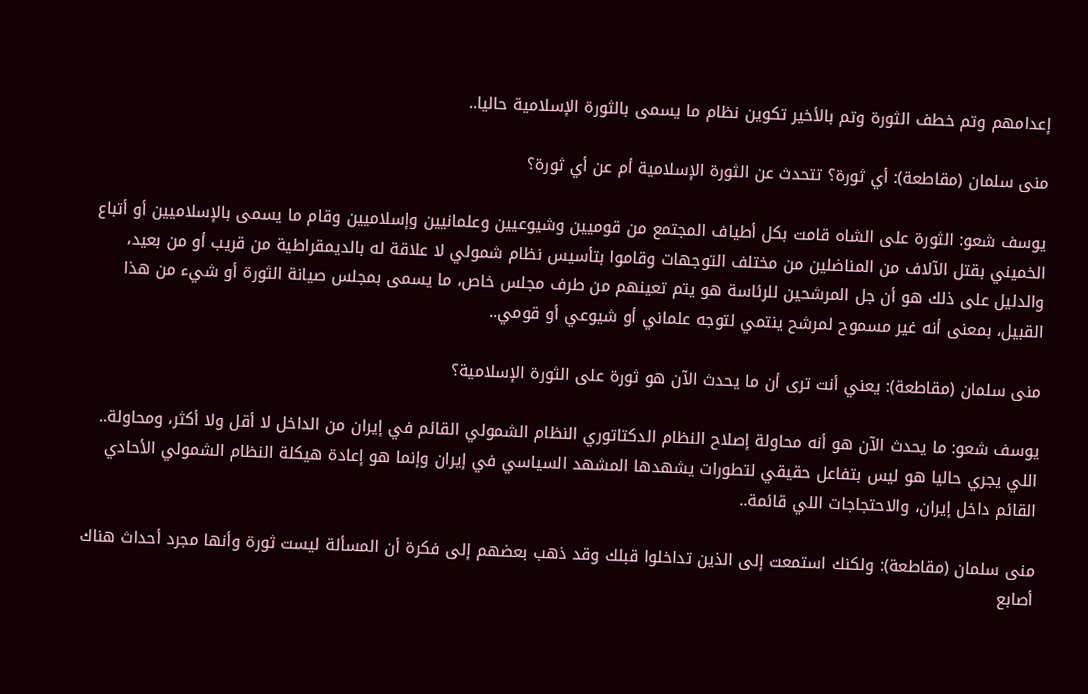إعدامهم وتم خطف الثورة وتم بالأخير تكوين نظام ما يسمى بالثورة الإسلامية حاليا..

منى سلمان (مقاطعة): أي ثورة؟ تتحدث عن الثورة الإسلامية أم عن أي ثورة؟

يوسف شعو: الثورة على الشاه قامت بكل أطياف المجتمع من قوميين وشيوعيين وعلمانيين وإسلاميين وقام ما يسمى بالإسلاميين أو أتباع الخميني بقتل الآلاف من المناضلين من مختلف التوجهات وقاموا بتأسيس نظام شمولي لا علاقة له بالديمقراطية من قريب أو من بعيد، والدليل على ذلك هو أن جل المرشحين للرئاسة هو يتم تعينهم من طرف مجلس خاص، ما يسمى بمجلس صيانة الثورة أو شيء من هذا القبيل، بمعنى أنه غير مسموح لمرشح ينتمي لتوجه علماني أو شيوعي أو قومي..

منى سلمان (مقاطعة): يعني أنت ترى أن ما يحدث الآن هو ثورة على الثورة الإسلامية؟

يوسف شعو: ما يحدث الآن هو أنه محاولة إصلاح النظام الدكتاتوري النظام الشمولي القائم في إيران من الداخل لا أقل ولا أكثر، ومحاولة.. اللي يجري حاليا هو ليس بتفاعل حقيقي لتطورات يشهدها المشهد السياسي في إيران وإنما هو إعادة هيكلة النظام الشمولي الأحادي القائم داخل إيران، والاحتجاجات اللي قائمة..

منى سلمان (مقاطعة): ولكنك استمعت إلى الذين تداخلوا قبلك وقد ذهب بعضهم إلى فكرة أن المسألة ليست ثورة وأنها مجرد أحداث هناك أصابع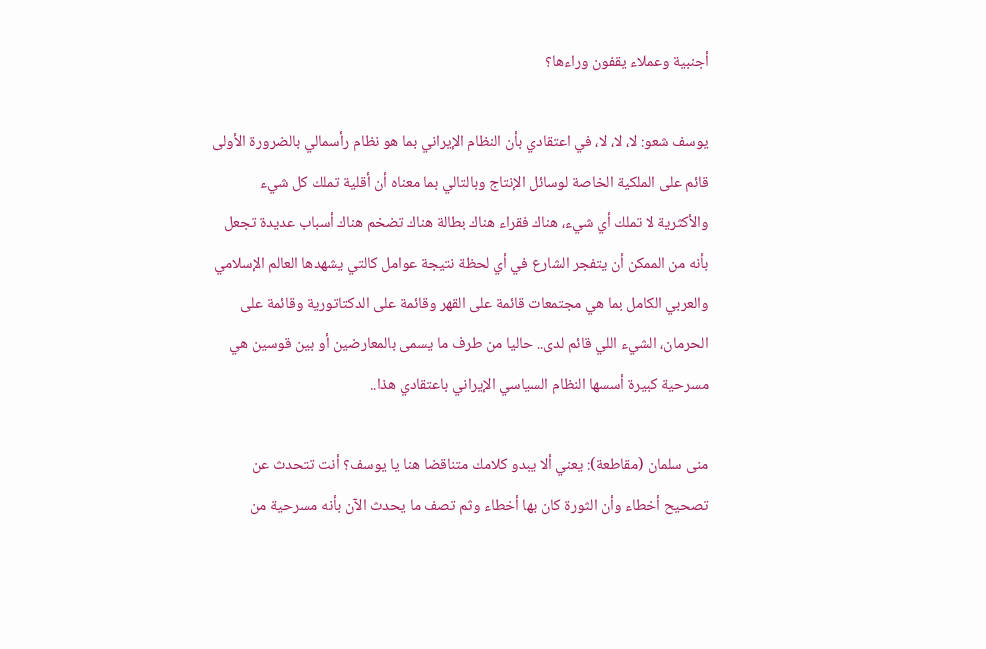أجنبية وعملاء يقفون وراءها؟

يوسف شعو: لا، لا، لا، في اعتقادي بأن النظام الإيراني بما هو نظام رأسمالي بالضرورة الأولى قائم على الملكية الخاصة لوسائل الإنتاج وبالتالي بما معناه أن أقلية تملك كل شيء والأكثرية لا تملك أي شيء، هناك فقراء هناك بطالة هناك تضخم هناك أسباب عديدة تجعل بأنه من الممكن أن يتفجر الشارع في أي لحظة نتيجة عوامل كالتي يشهدها العالم الإسلامي والعربي الكامل بما هي مجتمعات قائمة على القهر وقائمة على الدكتاتورية وقائمة على الحرمان، الشيء اللي قائم لدى.. حاليا من طرف ما يسمى بالمعارضين أو بين قوسين هي مسرحية كبيرة أسسها النظام السياسي الإيراني باعتقادي هذا..

منى سلمان (مقاطعة): يعني ألا يبدو كلامك متناقضا هنا يا يوسف؟ أنت تتحدث عن تصحيح أخطاء وأن الثورة كان بها أخطاء وثم تصف ما يحدث الآن بأنه مسرحية من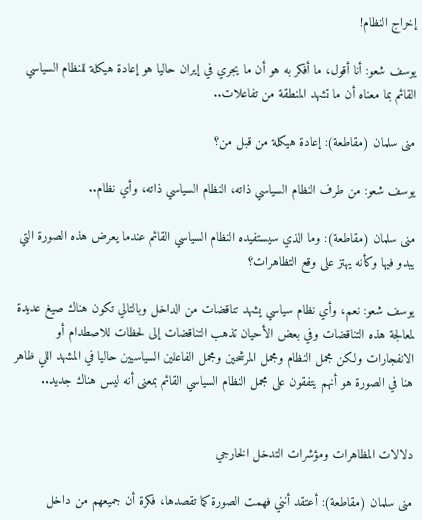إخراج النظام!

يوسف شعو: أنا أقول، ما أفكر به هو أن ما يجري في إيران حاليا هو إعادة هيكلة للنظام السياسي القائم بما معناه أن ما تشهد المنطقة من تفاعلات..

منى سلمان (مقاطعة): إعادة هيكلة من قبل من؟

يوسف شعو: من طرف النظام السياسي ذاته، النظام السياسي ذاته، وأي نظام..

منى سلمان (مقاطعة): وما الذي سيستفيده النظام السياسي القائم عندما يعرض هذه الصورة التي يبدو فيها وكأنه يهتز على وقع التظاهرات؟

يوسف شعو: نعم، وأي نظام سياسي يشهد تناقضات من الداخل وبالتالي تكون هناك صيغ عديدة لمعالجة هذه التناقضات وفي بعض الأحيان تذهب التناقضات إلى لحظات للاصطدام أو الانفجارات ولكن مجمل النظام ومجمل المرشحين ومجمل الفاعلين السياسيين حاليا في المشهد اللي ظاهر هنا في الصورة هو أنهم يتفقون على مجمل النظام السياسي القائم بمعنى أنه ليس هناك جديد..


دلالات المظاهرات ومؤشرات التدخل الخارجي

منى سلمان (مقاطعة): أعتقد أنني فهمت الصورة كما تقصدها، فكرة أن جميعهم من داخل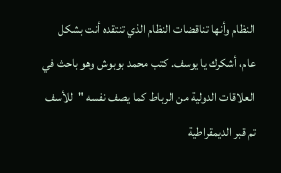النظام وأنها تناقضات النظام الذي تنتقده أنت بشكل عام، أشكرك يا يوسف. كتب محمد بوبوش وهو باحث في العلاقات الدولية من الرباط كما يصف نفسه "للأسف تم قبر الديمقراطية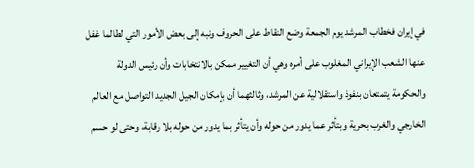في إيران فخطاب المرشد يوم الجمعة وضع النقاط على الحروف ونبه إلى بعض الأمور التي لطالما غفل عنها الشعب الإيراني المغلوب على أمره وهي أن التغيير ممكن بالانتخابات وأن رئيس الدولة والحكومة يتمتعان بنفوذ واستقلالية عن المرشد، وثالثهما أن بإمكان الجيل الجديد التواصل مع العالم الخارجي والغرب بحرية وبتأثر عما يدور من حوله وأن يتأثر بما يدور من حوله بلا رقابة، وحتى لو حسم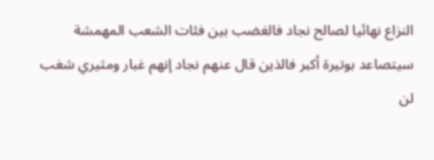النزاع نهائيا لصالح نجاد فالغضب بين فئات الشعب المهمشة سيتصاعد بوتيرة أكبر فالذين قال عنهم نجاد إنهم غبار ومثيري شغب لن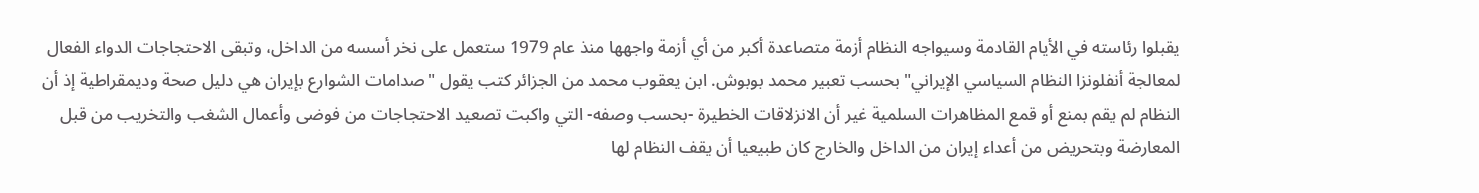يقبلوا رئاسته في الأيام القادمة وسيواجه النظام أزمة متصاعدة أكبر من أي أزمة واجهها منذ عام 1979 ستعمل على نخر أسسه من الداخل، وتبقى الاحتجاجات الدواء الفعال لمعالجة أنفلونزا النظام السياسي الإيراني" بحسب تعبير محمد بوبوش. ابن يعقوب محمد من الجزائر كتب يقول "صدامات الشوارع بإيران هي دليل صحة وديمقراطية إذ أن النظام لم يقم بمنع أو قمع المظاهرات السلمية غير أن الانزلاقات الخطيرة -بحسب وصفه- التي واكبت تصعيد الاحتجاجات من فوضى وأعمال الشغب والتخريب من قبل المعارضة وبتحريض من أعداء إيران من الداخل والخارج كان طبيعيا أن يقف النظام لها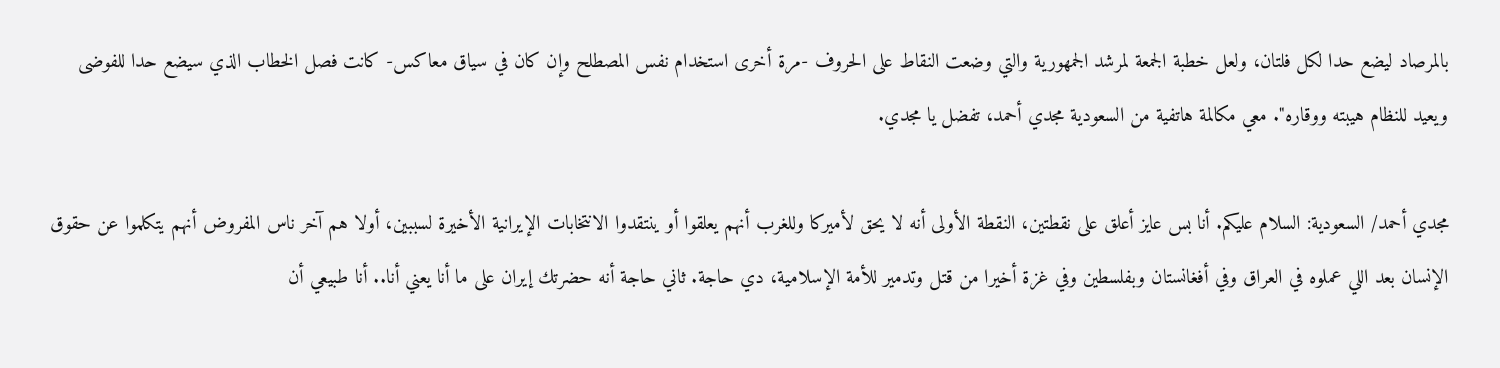بالمرصاد ليضع حدا لكل فلتان، ولعل خطبة الجمعة لمرشد الجمهورية والتي وضعت النقاط على الحروف -مرة أخرى استخدام نفس المصطلح وإن كان في سياق معاكس- كانت فصل الخطاب الذي سيضع حدا للفوضى ويعيد للنظام هيبته ووقاره". معي مكالمة هاتفية من السعودية مجدي أحمد، تفضل يا مجدي.

مجدي أحمد/ السعودية: السلام عليكم. أنا بس عايز أعلق على نقطتين، النقطة الأولى أنه لا يحق لأميركا وللغرب أنهم يعلقوا أو ينتقدوا الانتخابات الإيرانية الأخيرة لسببين، أولا هم آخر ناس المفروض أنهم يتكلموا عن حقوق الإنسان بعد اللي عملوه في العراق وفي أفغانستان وبفلسطين وفي غزة أخيرا من قتل وتدمير للأمة الإسلامية، دي حاجة. ثاني حاجة أنه حضرتك إيران على ما أنا يعني أنا.. أنا طبيعي أن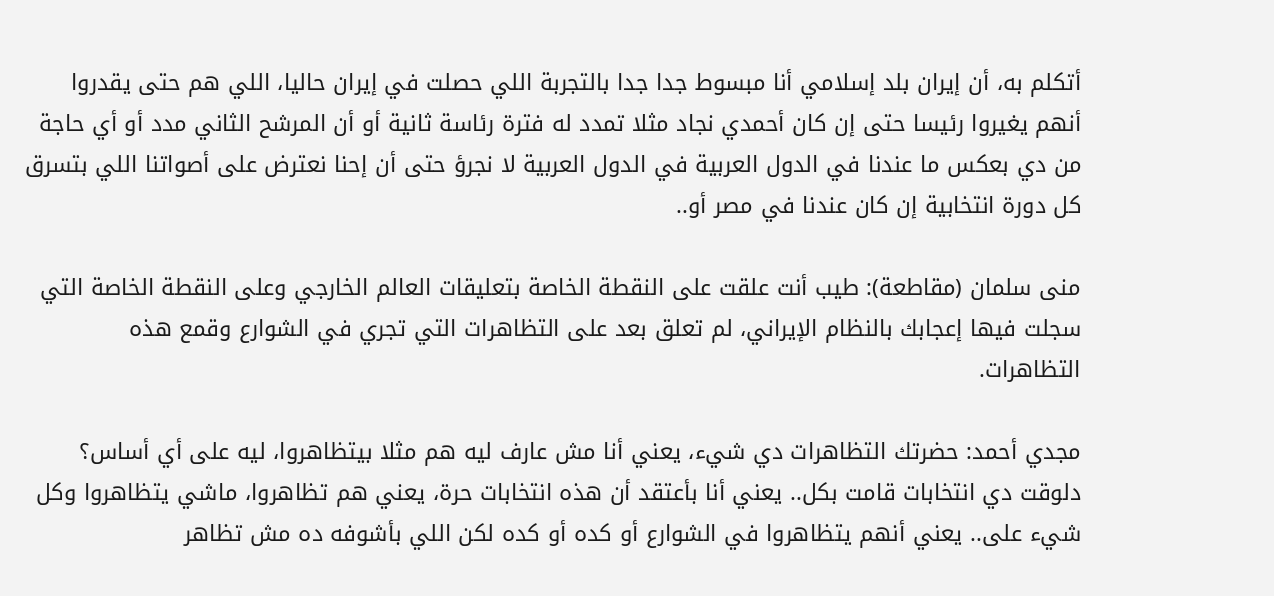أتكلم به، أن إيران بلد إسلامي أنا مبسوط جدا جدا بالتجربة اللي حصلت في إيران حاليا، اللي هم حتى يقدروا أنهم يغيروا رئيسا حتى إن كان أحمدي نجاد مثلا تمدد له فترة رئاسة ثانية أو أن المرشح الثاني مدد أو أي حاجة من دي بعكس ما عندنا في الدول العربية في الدول العربية لا نجرؤ حتى أن إحنا نعترض على أصواتنا اللي بتسرق كل دورة انتخابية إن كان عندنا في مصر أو..

منى سلمان (مقاطعة): طيب أنت علقت على النقطة الخاصة بتعليقات العالم الخارجي وعلى النقطة الخاصة التي سجلت فيها إعجابك بالنظام الإيراني، لم تعلق بعد على التظاهرات التي تجري في الشوارع وقمع هذه التظاهرات.

مجدي أحمد: حضرتك التظاهرات دي شيء، يعني أنا مش عارف ليه هم مثلا بيتظاهروا، ليه على أي أساس؟ دلوقت دي انتخابات قامت بكل.. يعني أنا بأعتقد أن هذه انتخابات حرة، يعني هم تظاهروا، ماشي يتظاهروا وكل شيء على.. يعني أنهم يتظاهروا في الشوارع أو كده أو كده لكن اللي بأشوفه ده مش تظاهر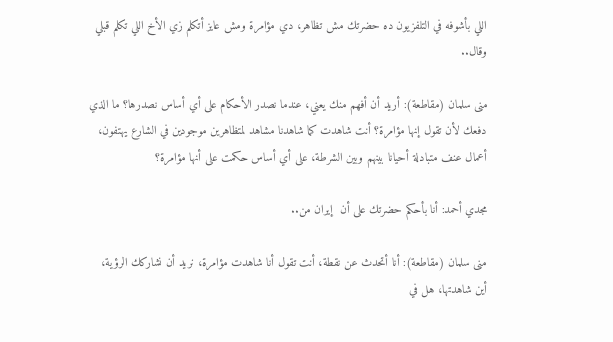اللي بأشوفه في التلفزيون ده حضرتك مش تظاهر، دي مؤامرة ومش عايز أتكلم زي الأخ اللي تكلم قبلي وقال..

منى سلمان (مقاطعة): أريد أن أفهم منك يعني، عندما نصدر الأحكام على أي أساس نصدرها؟ ما الذي دفعك لأن تقول إنها مؤامرة؟ أنت شاهدت كما شاهدنا مشاهد لمتظاهرين موجودين في الشارع يهتفون، أعمال عنف متبادلة أحيانا بينهم وبين الشرطة، على أي أساس حكمت على أنها مؤامرة؟

مجدي أحمد: أنا بأحكم حضرتك على أن  إيران من..

منى سلمان (مقاطعة): أنا أتحدث عن نقطة، أنت تقول أنا شاهدت مؤامرة، نريد أن نشاركك الرؤية، أين شاهدتها، هل في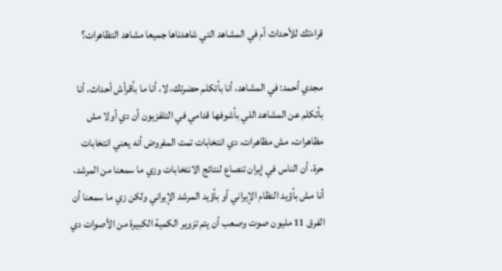قراءتك للأحداث أم في المشاهد التي شاهدناها جميعا مشاهد التظاهرات؟

مجدي أحمد: في المشاهد، أنا بأتكلم حضرتك، لا، أنا ما بأقرأش أحداث، أنا بأتكلم عن المشاهد اللي بأشوفها قدامي في التلفزيون أن دي أولا مش مظاهرات، مش مظاهرات، دي انتخابات تمت المفروض أنه يعني انتخابات حرة، أن الناس في إيران تنصاع لنتائج الانتخابات وزي ما سمعنا من المرشد، أنا مش بأؤيد النظام الإيراني أو بأؤيد المرشد الإيراني ولكن زي ما سمعنا أن الفرق 11 مليون صوت وصعب أن يتم تزوير الكمية الكبيرة من الأصوات دي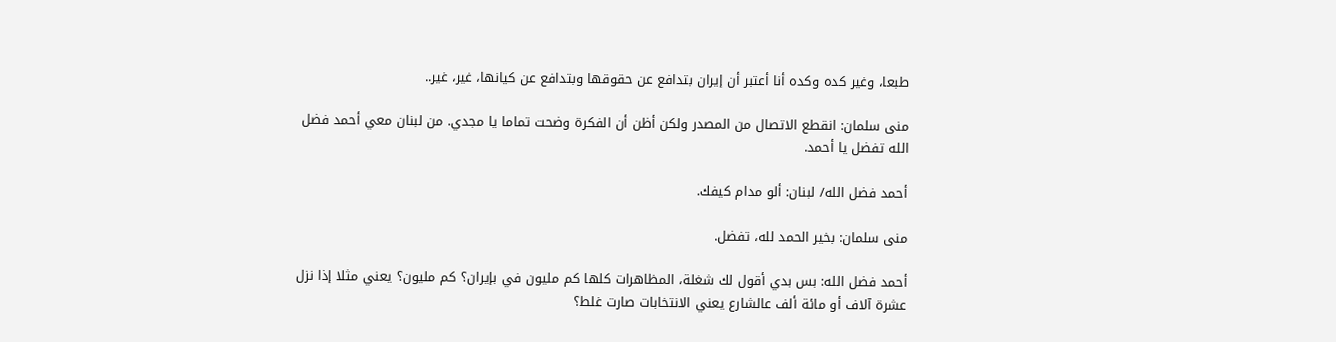طبعا، وغير كده وكده أنا أعتبر أن إيران بتدافع عن حقوقها وبتدافع عن كيانها، غير، غير..

منى سلمان: انقطع الاتصال من المصدر ولكن أظن أن الفكرة وضحت تماما يا مجدي. من لبنان معي أحمد فضل الله تفضل يا أحمد.

أحمد فضل الله/ لبنان: ألو مدام كيفك.

منى سلمان: بخير الحمد لله، تفضل.

أحمد فضل الله: بس بدي أقول لك شغلة، المظاهرات كلها كم مليون في بإيران؟ كم مليون؟ يعني مثلا إذا نزل عشرة آلاف أو مائة ألف عالشارع يعني الانتخابات صارت غلط؟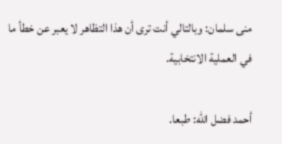منى سلمان: وبالتالي أنت ترى أن هذا التظاهر لا يعبر عن خطأ ما في العملية الانتخابية.

أحمد فضل الله: طبعا.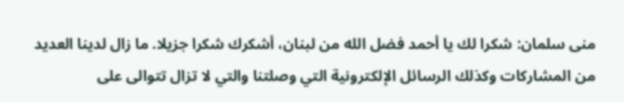منى سلمان: شكرا لك يا أحمد فضل الله من لبنان، أشكرك شكرا جزيلا. ما زال لدينا العديد من المشاركات وكذلك الرسائل الإلكترونية التي وصلتنا والتي لا تزال تتوالى على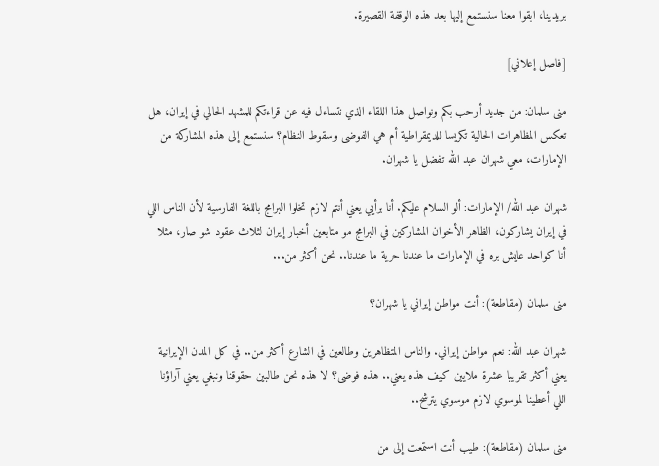بريدينا، ابقوا معنا سنستمع إليها بعد هذه الوقفة القصيرة.

[فاصل إعلاني]

منى سلمان: من جديد أرحب بكم ونواصل هذا اللقاء الذي نتساءل فيه عن قراءتكم للمشهد الحالي في إيران، هل تعكس المظاهرات الحالية تكريسا للديمقراطية أم هي الفوضى وسقوط النظام؟ سنستمع إلى هذه المشاركة من الإمارات، معي شهران عبد الله تفضل يا شهران.

شهران عبد الله/ الإمارات: ألو السلام عليكم. أنا برأيي يعني أنتم لازم تخلوا البرامج باللغة الفارسية لأن الناس اللي في إيران يشاركون، الظاهر الأخوان المشاركين في البرامج مو متابعين أخبار إيران لثلاث عقود شو صار، مثلا أنا كواحد عايش بره في الإمارات ما عندنا حرية ما عندنا.. نحن أكثر من...

منى سلمان (مقاطعة): أنت مواطن إيراني يا شهران؟

شهران عبد الله: نعم مواطن إيراني. والناس المتظاهرين وطالعين في الشارع أكثر من.. في كل المدن الإيرانية يعني أكثر تقريبا عشرة ملايين كيف هذه يعني.. هذه فوضى؟ لا هذه نحن طالبين حقوقنا ونبغي يعني آراؤنا اللي أعطينا لموسوي لازم موسوي يترشح..

منى سلمان (مقاطعة): طيب أنت استمعت إلى من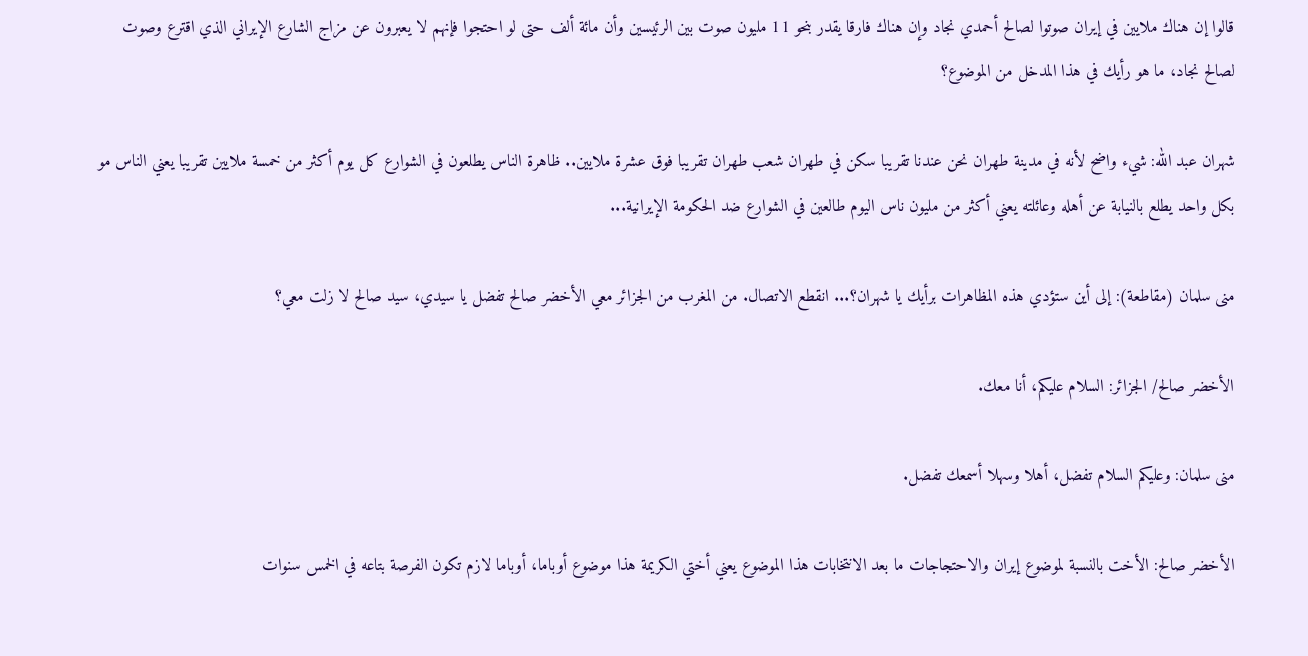قالوا إن هناك ملايين في إيران صوتوا لصالح أحمدي نجاد وإن هناك فارقا يقدر بنحو 11 مليون صوت بين الرئيسين وأن مائة ألف حتى لو احتجوا فإنهم لا يعبرون عن مزاج الشارع الإيراني الذي اقترع وصوت لصالح نجاد، ما هو رأيك في هذا المدخل من الموضوع؟

شهران عبد الله: شيء واضح لأنه في مدينة طهران نحن عندنا تقريبا سكن في طهران شعب طهران تقريبا فوق عشرة ملايين.. ظاهرة الناس يطلعون في الشوارع كل يوم أكثر من خمسة ملايين تقريبا يعني الناس مو بكل واحد يطلع بالنيابة عن أهله وعائلته يعني أكثر من مليون ناس اليوم طالعين في الشوارع ضد الحكومة الإيرانية...

منى سلمان (مقاطعة): إلى أين ستؤدي هذه المظاهرات برأيك يا شهران؟... انقطع الاتصال. من المغرب من الجزائر معي الأخضر صالح تفضل يا سيدي، سيد صالح لا زلت معي؟

الأخضر صالح/ الجزائر: السلام عليكم، أنا معك.

منى سلمان: وعليكم السلام تفضل، أهلا وسهلا أسمعك تفضل.

الأخضر صالح: الأخت بالنسبة لموضوع إيران والاحتجاجات ما بعد الانتخابات هذا الموضوع يعني أختي الكريمة هذا موضوع أوباما، أوباما لازم تكون الفرصة بتاعه في الخمس سنوات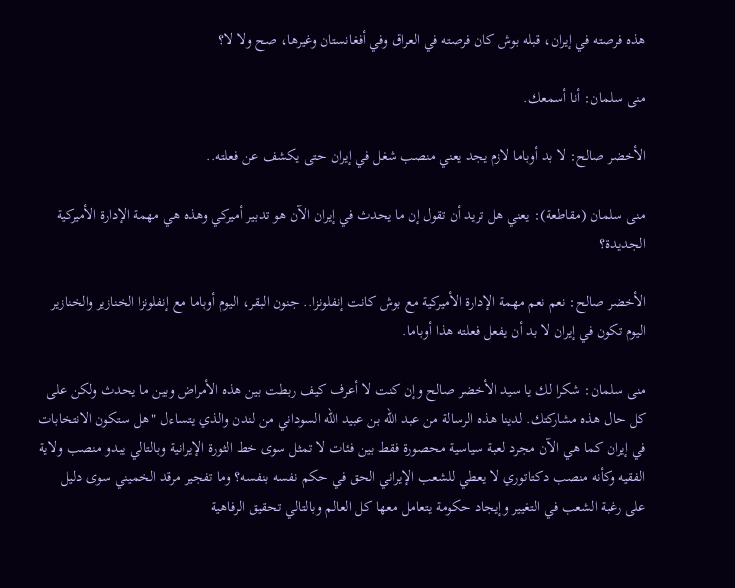هذه فرصته في إيران، قبله بوش كان فرصته في العراق وفي أفغانستان وغيرها، صح ولا لا؟

منى سلمان: أنا أسمعك.

الأخضر صالح: لا بد أوباما لازم يجد يعني منصب شغل في إيران حتى يكشف عن فعلته..

منى سلمان (مقاطعة): يعني هل تريد أن تقول إن ما يحدث في إيران الآن هو تدبير أميركي وهذه هي مهمة الإدارة الأميركية الجديدة؟

الأخضر صالح: نعم نعم مهمة الإدارة الأميركية مع بوش كانت إنفلونزا.. جنون البقر، اليوم أوباما مع إنفلونزا الخنازير والخنازير اليوم تكون في إيران لا بد أن يفعل فعلته هذا أوباما.

منى سلمان: شكرا لك يا سيد الأخضر صالح وإن كنت لا أعرف كيف ربطت بين هذه الأمراض وبين ما يحدث ولكن على كل حال هذه مشاركتك. لدينا هذه الرسالة من عبد الله بن عبيد الله السوداني من لندن والذي يتساءل "هل ستكون الانتخابات في إيران كما هي الآن مجرد لعبة سياسية محصورة فقط بين فئات لا تمثل سوى خط الثورة الإيرانية وبالتالي يبدو منصب ولاية الفقيه وكأنه منصب دكتاتوري لا يعطي للشعب الإيراني الحق في حكم نفسه بنفسه؟ وما تفجير مرقد الخميني سوى دليل على رغبة الشعب في التغيير وإيجاد حكومة يتعامل معها كل العالم وبالتالي تحقيق الرفاهية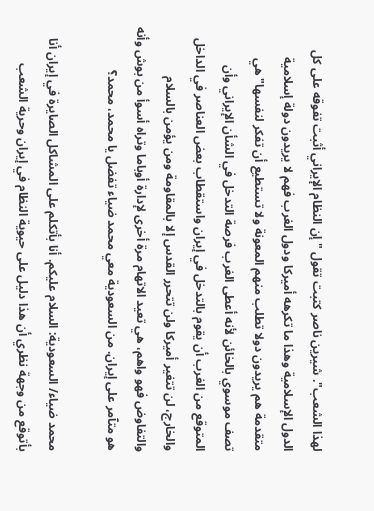لهذا الشعب". شيرين ناصر كتبت تقول "إن النظام الإيراني أثبت تفوقه على كل الدول الإسلامية وهذا ما تكرهه أميركا ودول الغرب فهم لا يريدون دولة إسلامية متقدمة هم يريدون دولا تطلب منهم المعونة ولا تستطيع أن تفكر لنفسها" هي تصف موسوي بالخائن لأنه أعطى الغرب فرصة التدخل في الشأن الإيراني وأن المتوقع من الغرب أن يقوم بالتدخل في إيران واستقطاب بعض العناصر في الداخل والخارج، لن تتغير أميركا ولن تتحرر القدس إلا بالمقاومة ومن يؤمن بالسلام والتفاوض فهو واهم، هي تعيد الاتهام مرة أخرى لإدارة أوباما وتراه أسوأ من بوش وأنه هو متآمر على إيران. من السعودية معي محمد ضياء تفضل يا محمد، محمد؟

محمد ضياء/ السعودية: السلام عليكم. أنا بأتكلم على المشاكل الصايرة في إيران أنا بأتوقع من وجهة نظري أن هذا دليل على حيوية النظام في إيران وحرية الشعب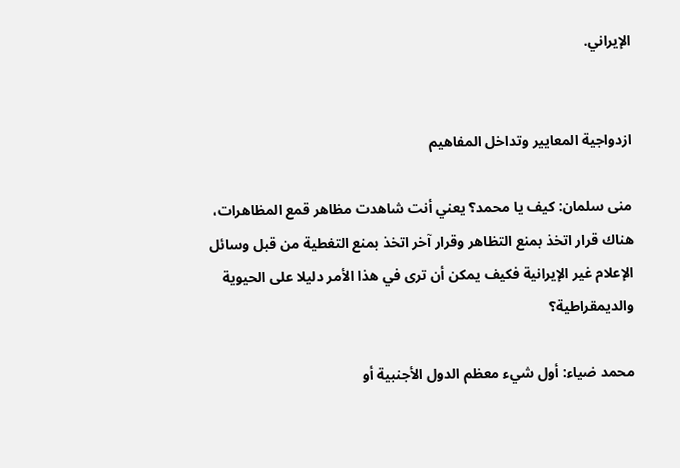الإيراني.


ازدواجية المعايير وتداخل المفاهيم

منى سلمان: كيف يا محمد؟ يعني أنت شاهدت مظاهر قمع المظاهرات، هناك قرار اتخذ بمنع التظاهر وقرار آخر اتخذ بمنع التغطية من قبل وسائل الإعلام غير الإيرانية فكيف يمكن أن ترى في هذا الأمر دليلا على الحيوية والديمقراطية؟

محمد ضياء: أول شيء معظم الدول الأجنبية أو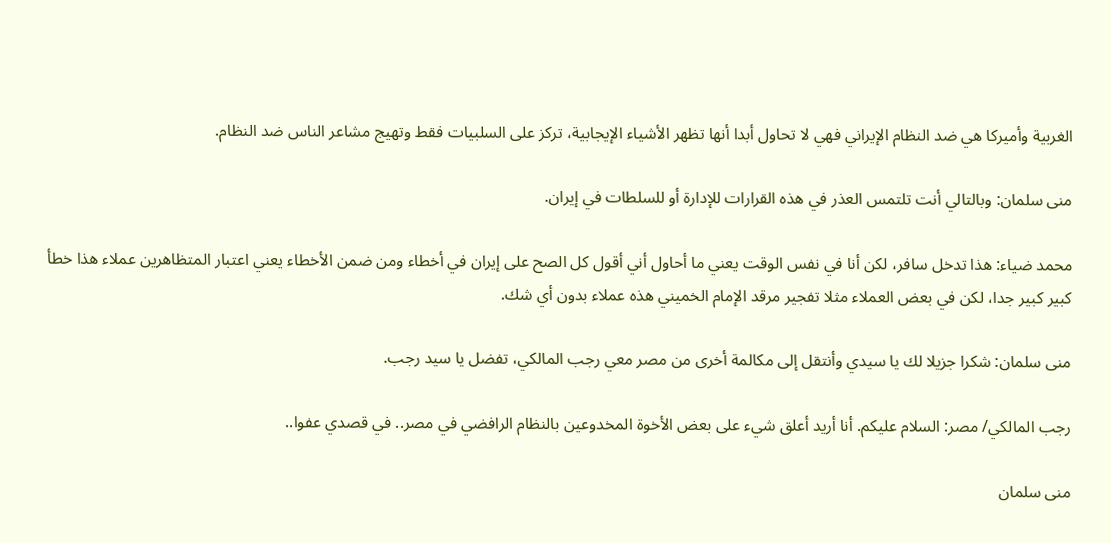الغربية وأميركا هي ضد النظام الإيراني فهي لا تحاول أبدا أنها تظهر الأشياء الإيجابية، تركز على السلبيات فقط وتهيج مشاعر الناس ضد النظام.

منى سلمان: وبالتالي أنت تلتمس العذر في هذه القرارات للإدارة أو للسلطات في إيران.

محمد ضياء: هذا تدخل سافر، لكن أنا في نفس الوقت يعني ما أحاول أني أقول كل الصح على إيران في أخطاء ومن ضمن الأخطاء يعني اعتبار المتظاهرين عملاء هذا خطأ كبير كبير جدا، لكن في بعض العملاء مثلا تفجير مرقد الإمام الخميني هذه عملاء بدون أي شك.

منى سلمان: شكرا جزيلا لك يا سيدي وأنتقل إلى مكالمة أخرى من مصر معي رجب المالكي، تفضل يا سيد رجب.

رجب المالكي/ مصر: السلام عليكم. أنا أريد أعلق شيء على بعض الأخوة المخدوعين بالنظام الرافضي في مصر.. في قصدي عفوا..

منى سلمان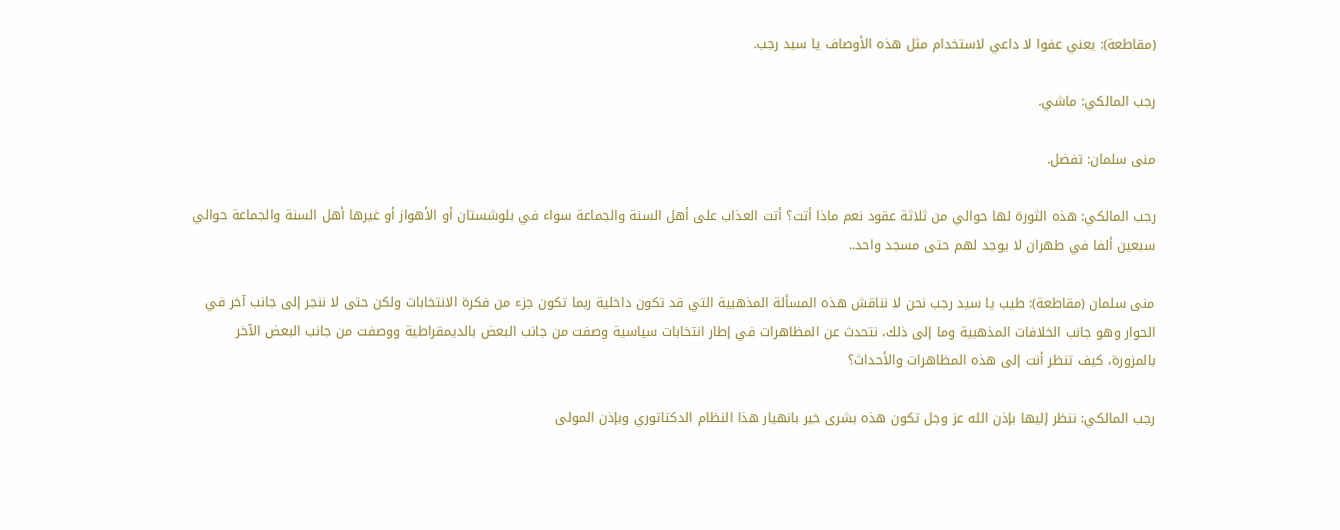(مقاطعة): يعني عفوا لا داعي لاستخدام مثل هذه الأوصاف يا سيد رجب.

رجب المالكي: ماشي.

منى سلمان: تفضل.

رجب المالكي: هذه الثورة لها حوالي من ثلاثة عقود نعم ماذا أتت؟ أتت العذاب على أهل السنة والجماعة سواء في بلوشستان أو الأهواز أو غيرها أهل السنة والجماعة حوالي سبعين ألفا في طهران لا يوجد لهم حتى مسجد واحد..

منى سلمان (مقاطعة): طيب يا سيد رجب نحن لا نناقش هذه المسألة المذهبية التي قد تكون داخلية ربما تكون جزء من فكرة الانتخابات ولكن حتى لا ننجر إلى جانب آخر في الحوار وهو جانب الخلافات المذهبية وما إلى ذلك، نتحدث عن المظاهرات في إطار انتخابات سياسية وصفت من جانب البعض بالديمقراطية ووصفت من جانب البعض الآخر بالمزورة، كيف تنظر أنت إلى هذه المظاهرات والأحداث؟

رجب المالكي: ننظر إليها بإذن الله عز وجل تكون هذه بشرى خير بانهيار هذا النظام الدكتاتوري وبإذن المولى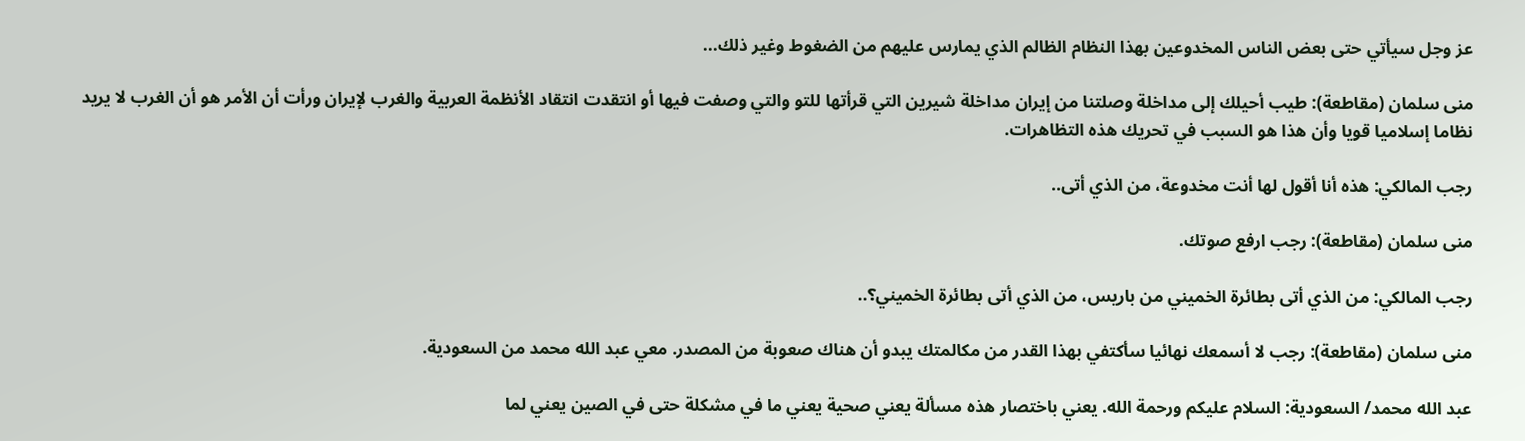عز وجل سيأتي حتى بعض الناس المخدوعين بهذا النظام الظالم الذي يمارس عليهم من الضغوط وغير ذلك...

منى سلمان (مقاطعة): طيب أحيلك إلى مداخلة وصلتنا من إيران مداخلة شيرين التي قرأتها للتو والتي وصفت فيها أو انتقدت انتقاد الأنظمة العربية والغرب لإيران ورأت أن الأمر هو أن الغرب لا يريد نظاما إسلاميا قويا وأن هذا هو السبب في تحريك هذه التظاهرات.

رجب المالكي: هذه أنا أقول لها أنت مخدوعة، من الذي أتى..

منى سلمان (مقاطعة): رجب ارفع صوتك.

رجب المالكي: من الذي أتى بطائرة الخميني من باريس، من الذي أتى بطائرة الخميني؟..

منى سلمان (مقاطعة): رجب لا أسمعك نهائيا سأكتفي بهذا القدر من مكالمتك يبدو أن هناك صعوبة من المصدر. معي عبد الله محمد من السعودية.

عبد الله محمد/ السعودية: السلام عليكم ورحمة الله. يعني باختصار هذه مسألة يعني صحية يعني ما في مشكلة حتى في الصين يعني لما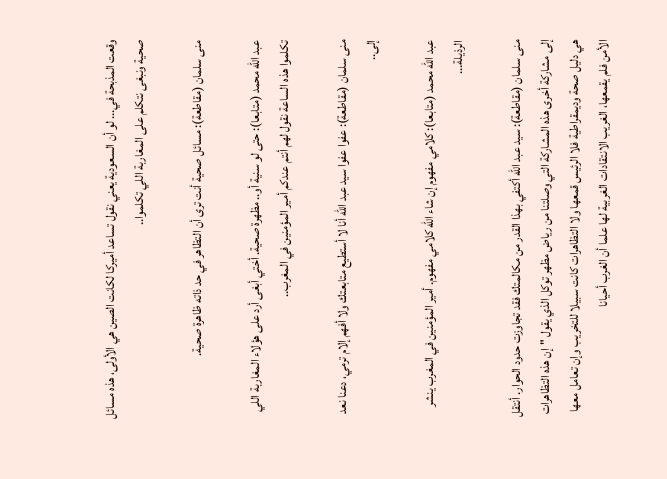وقعت المذبحة في... لو أن السعودية يعني نقول تساعد أميركا لكانت الصين هي الأولى، هذه مسائل صحية ونبغى نتكلم على المغاربة اللي تكلموا..

منى سلمان (مقاطعة): مسائل صحية أنت ترى أن التظاهر في حد ذاته ظاهرة صحية.

عبد الله محمد (متابعا): حتى لو سنية أو.. مظهرة صحية. أختي أبغى أرد على هؤلاء المغاربة اللي تكلموا هذه الساعة نقول لهم أنتم عندكم أمير المؤمنين في المغرب..

منى سلمان (مقاطعة): عفوا عفوا سيد عبد الله أنا لا أستطيع متابعتك ولا أفهم إلام ترمي، دعنا نعد إلى..

عبد الله محمد (متابعا): كلامي مفهوم إن شاء الله كلامي مفهوم. أمير المؤمنين في المغرب ينشر الرذيلة...

منى سلمان (مقاطعة): سيد عبد الله أكتفي بهذا القدر من مكالمتك فقد تجاوزت حدود الحوار. أنتقل إلى مشاركة أخرى هذه المشاركة التي وصلتنا من رياض مظهر توكل الذي يقول "إن هذه التظاهرات هي دليل صحة وديمقراطية فلا الرئيس قمعها ولا التظاهرات كانت سبيلا للتخريب وإن تعامل معها الأمن فلم يقمعها، الغريب الانتقادات الغربية لها علما أن الغرب أحيانا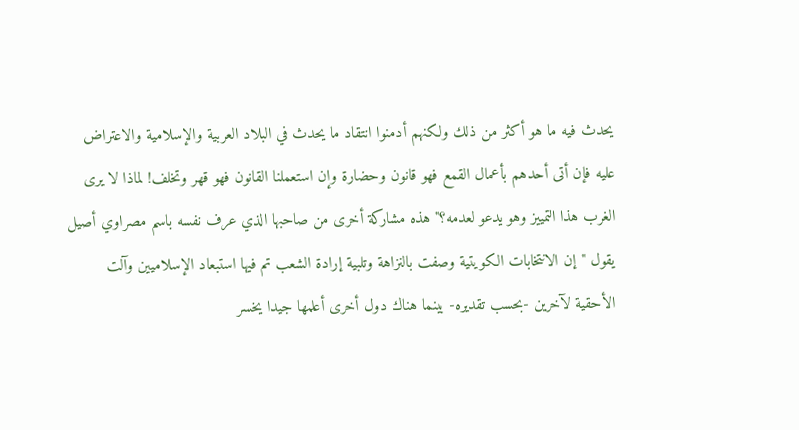يحدث فيه ما هو أكثر من ذلك ولكنهم أدمنوا انتقاد ما يحدث في البلاد العربية والإسلامية والاعتراض عليه فإن أتى أحدهم بأعمال القمع فهو قانون وحضارة وإن استعملنا القانون فهو قهر وتخلف! لماذا لا يرى الغرب هذا التمييز وهو يدعو لعدمه؟" هذه مشاركة أخرى من صاحبها الذي عرف نفسه باسم مصراوي أصيل يقول "إن الانتخابات الكويتية وصفت بالنزاهة وتلبية إرادة الشعب تم فيها استبعاد الإسلاميين وآلت الأحقية لآخرين -بحسب تقديره- بينما هناك دول أخرى أعلمها جيدا يخسر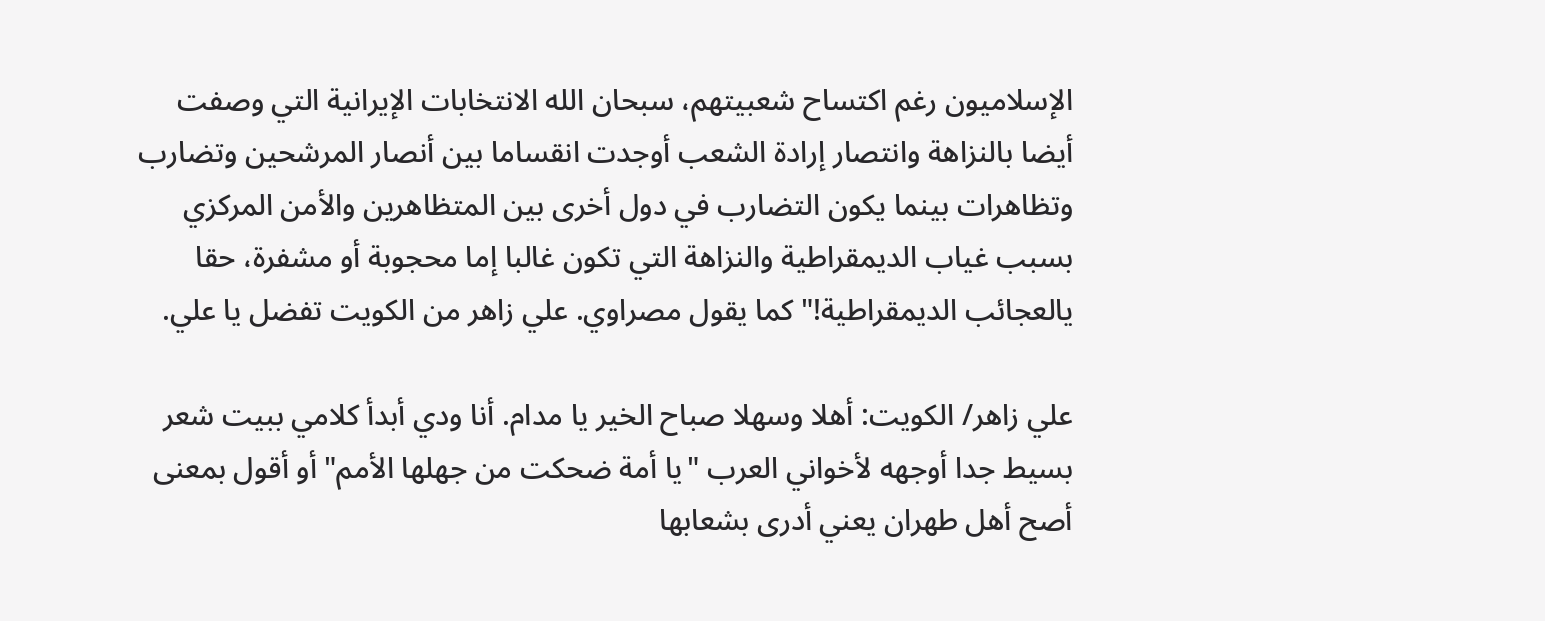الإسلاميون رغم اكتساح شعبيتهم، سبحان الله الانتخابات الإيرانية التي وصفت أيضا بالنزاهة وانتصار إرادة الشعب أوجدت انقساما بين أنصار المرشحين وتضارب وتظاهرات بينما يكون التضارب في دول أخرى بين المتظاهرين والأمن المركزي بسبب غياب الديمقراطية والنزاهة التي تكون غالبا إما محجوبة أو مشفرة، حقا يالعجائب الديمقراطية!" كما يقول مصراوي. علي زاهر من الكويت تفضل يا علي.

علي زاهر/ الكويت: أهلا وسهلا صباح الخير يا مدام. أنا ودي أبدأ كلامي ببيت شعر بسيط جدا أوجهه لأخواني العرب "يا أمة ضحكت من جهلها الأمم" أو أقول بمعنى أصح أهل طهران يعني أدرى بشعابها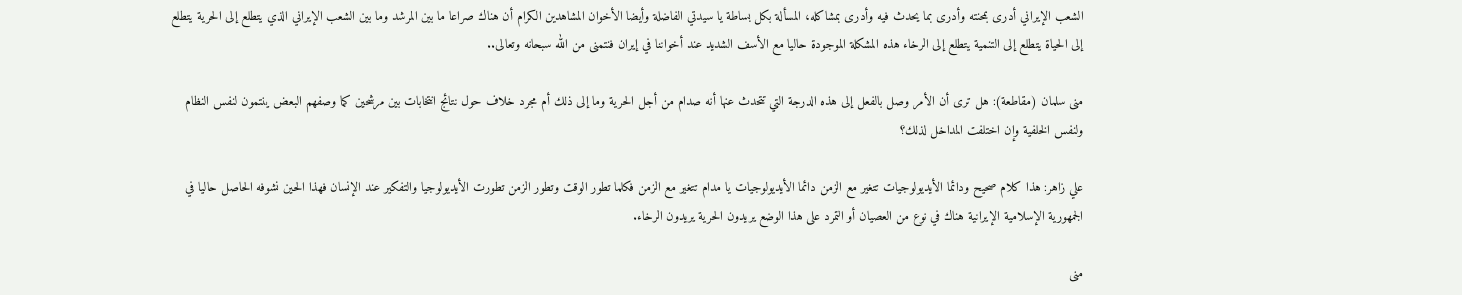الشعب الإيراني أدرى بمحنته وأدرى بما يحدث فيه وأدرى بمشاكله، المسألة بكل بساطة يا سيدتي الفاضلة وأيضا الأخوان المشاهدين الكرام أن هناك صراعا ما بين المرشد وما بين الشعب الإيراني الذي يتطلع إلى الحرية يتطلع إلى الحياة يتطلع إلى التنمية يتطلع إلى الرخاء هذه المشكلة الموجودة حاليا مع الأسف الشديد عند أخواننا في إيران فنتمنى من الله سبحانه وتعالى..

منى سلمان (مقاطعة): هل ترى أن الأمر وصل بالفعل إلى هذه الدرجة التي تتحدث عنها أنه صدام من أجل الحرية وما إلى ذلك أم مجرد خلاف حول نتائج انتخابات بين مرشحين كما وصفهم البعض ينتمون لنفس النظام ولنفس الخلفية وإن اختلفت المداخل لذلك؟

علي زاهر: هذا كلام صحيح ودائما الأيديولوجيات تتغير مع الزمن دائما الأيديولوجيات يا مدام تتغير مع الزمن فكلما تطور الوقت وتطور الزمن تطورت الأيديولوجيا والتفكير عند الإنسان فهذا الحين نشوفه الحاصل حاليا في الجمهورية الإسلامية الإيرانية هناك في نوع من العصيان أو التمرد على هذا الوضع يريدون الحرية يريدون الرخاء.

منى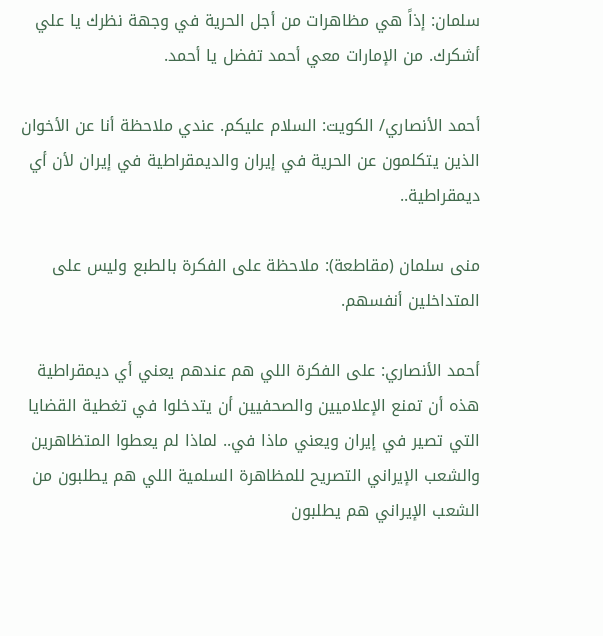سلمان: إذاً هي مظاهرات من أجل الحرية في وجهة نظرك يا علي أشكرك. من الإمارات معي أحمد تفضل يا أحمد.

أحمد الأنصاري/ الكويت: السلام عليكم. عندي ملاحظة أنا عن الأخوان الذين يتكلمون عن الحرية في إيران والديمقراطية في إيران لأن أي ديمقراطية..

منى سلمان (مقاطعة): ملاحظة على الفكرة بالطبع وليس على المتداخلين أنفسهم.

أحمد الأنصاري: على الفكرة اللي هم عندهم يعني أي ديمقراطية هذه أن تمنع الإعلاميين والصحفيين أن يتدخلوا في تغطية القضايا التي تصير في إيران ويعني ماذا في.. لماذا لم يعطوا المتظاهرين والشعب الإيراني التصريح للمظاهرة السلمية اللي هم يطلبون من الشعب الإيراني هم يطلبون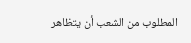المطلوب من الشعب أن يتظاهر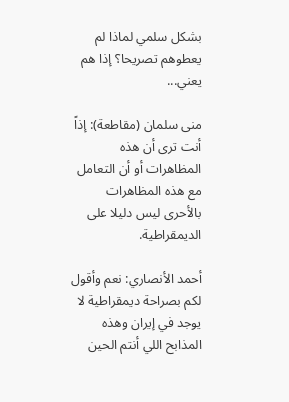بشكل سلمي لماذا لم يعطوهم تصريحا؟ إذا هم يعني...

منى سلمان (مقاطعة): إذاً أنت ترى أن هذه المظاهرات أو أن التعامل مع هذه المظاهرات بالأحرى ليس دليلا على الديمقراطية.

أحمد الأنصاري: نعم وأقول لكم بصراحة ديمقراطية لا يوجد في إيران وهذه المذابح اللي أنتم الحين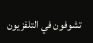تشوفون في التلفزيون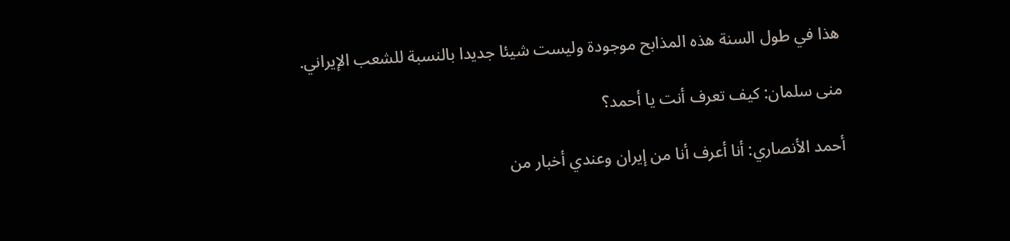هذا في طول السنة هذه المذابح موجودة وليست شيئا جديدا بالنسبة للشعب الإيراني.

منى سلمان: كيف تعرف أنت يا أحمد؟

أحمد الأنصاري: أنا أعرف أنا من إيران وعندي أخبار من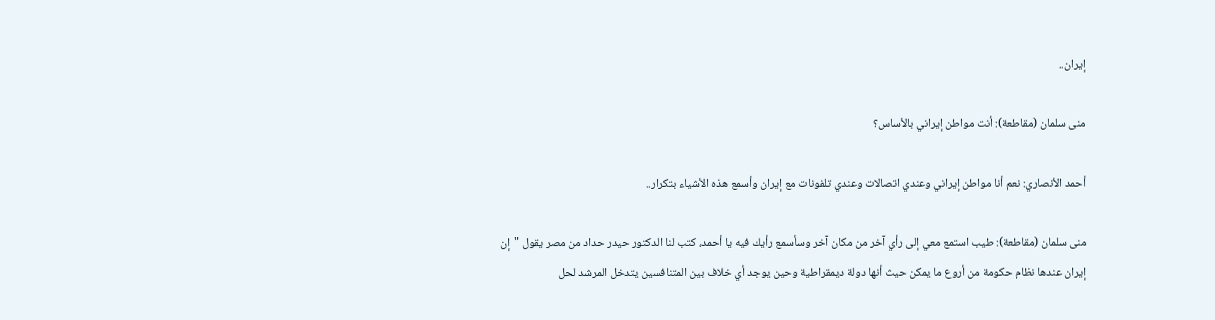إيران..

منى سلمان (مقاطعة): أنت مواطن إيراني بالأساس؟

أحمد الأنصاري: نعم أنا مواطن إيراني وعندي اتصالات وعندي تلفونات مع إيران وأسمع هذه الأشياء بتكرار..

منى سلمان (مقاطعة): طيب استمع معي إلى رأي آخر من مكان آخر وسأسمع رأيك فيه يا أحمد، كتب لنا الدكتور حيدر حداد من مصر يقول "إن إيران عندها نظام حكومة من أروع ما يمكن حيث أنها دولة ديمقراطية وحين يوجد أي خلاف بين المتنافسين يتدخل المرشد لحل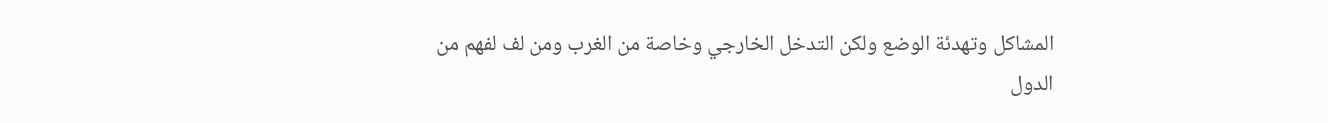المشاكل وتهدئة الوضع ولكن التدخل الخارجي وخاصة من الغرب ومن لف لفهم من الدول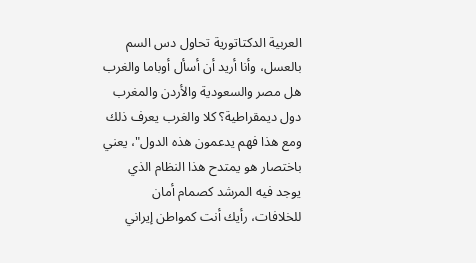العربية الدكتاتورية تحاول دس السم بالعسل، وأنا أريد أن أسأل أوباما والغرب هل مصر والسعودية والأردن والمغرب دول ديمقراطية؟ كلا والغرب يعرف ذلك ومع هذا فهم يدعمون هذه الدول"، يعني باختصار هو يمتدح هذا النظام الذي يوجد فيه المرشد كصمام أمان للخلافات، رأيك أنت كمواطن إيراني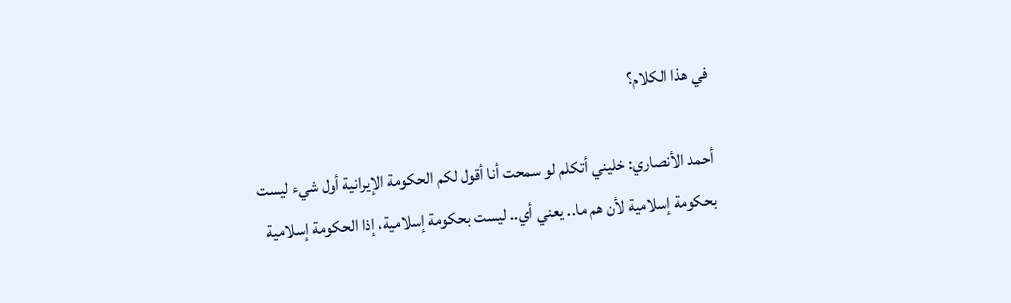في هذا الكلام؟

أحمد الأنصاري: خليني أتكلم لو سمحت أنا أقول لكم الحكومة الإيرانية أول شيء ليست بحكومة إسلامية لأن هم ما.. يعني أي.. ليست بحكومة إسلامية، إذا الحكومة إسلامية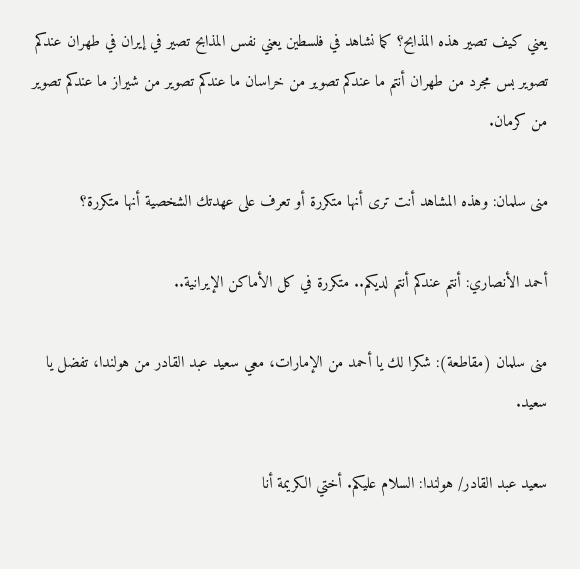يعني كيف تصير هذه المذابح؟ كما نشاهد في فلسطين يعني نفس المذابح تصير في إيران في طهران عندكم تصوير بس مجرد من طهران أنتم ما عندكم تصوير من خراسان ما عندكم تصوير من شيراز ما عندكم تصوير من كرمان.

منى سلمان: وهذه المشاهد أنت ترى أنها متكررة أو تعرف على عهدتك الشخصية أنها متكررة؟

أحمد الأنصاري: أنتم عندكم أنتم لديكم.. متكررة في كل الأماكن الإيرانية..

منى سلمان (مقاطعة): شكرا لك يا أحمد من الإمارات، معي سعيد عبد القادر من هولندا، تفضل يا سعيد.

سعيد عبد القادر/ هولندا: السلام عليكم. أختي الكريمة أنا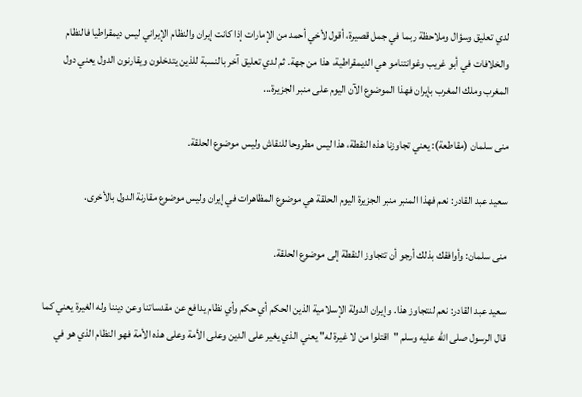لدي تعليق وسؤال وملاحظة ربما في جمل قصيرة، أقول لأخي أحمد من الإمارات إذا كانت إيران والنظام الإيراني ليس ديمقراطيا فالنظام والخلافات في أبو غريب وغوانتنامو هي الديمقراطية، هذا من جهة. ثم لدي تعليق آخر بالنسبة للذين يتدخلون ويقارنون الدول يعني دول المغرب وملك المغرب بإيران فهذا الموضوع الآن اليوم على منبر الجزيرة...

منى سلمان (مقاطعة): يعني تجاوزنا هذه النقطة، هذا ليس مطروحا للنقاش وليس موضوع الحلقة.

سعيد عبد القادر: نعم فهذا المنبر منبر الجزيرة اليوم الحلقة هي موضوع المظاهرات في إيران وليس موضوع مقارنة الدول بالأخرى.

منى سلمان: وأوافقك بذلك أرجو أن تتجاوز النقطة إلى موضوع الحلقة.

سعيد عبد القادر: نعم لنتجاوز هذا. وإيران الدولة الإسلامية الذين الحكم أي حكم وأي نظام يدافع عن مقدساتنا وعن ديننا وله الغيرة يعني كما قال الرسول صلى الله عليه وسلم "اقتلوا من لا غيرة له" يعني الذي يغير على الدين وعلى الأمة وعلى هذه الأمة فهو النظام الذي هو في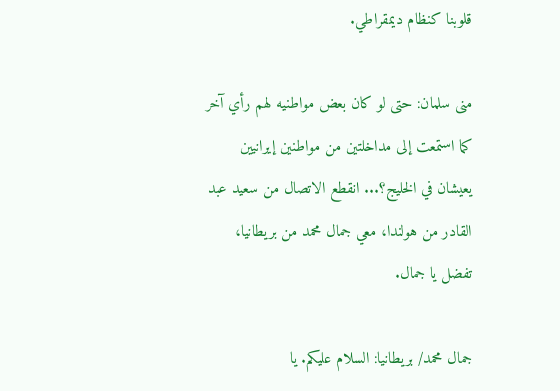قلوبنا كنظام ديمقراطي.

منى سلمان: حتى لو كان بعض مواطنيه لهم رأي آخر كما استمعت إلى مداخلتين من مواطنين إيرانيين يعيشان في الخليج؟... انقطع الاتصال من سعيد عبد القادر من هولندا، معي جمال محمد من بريطانيا، تفضل يا جمال.

جمال محمد/ بريطانيا: السلام عليكم. يا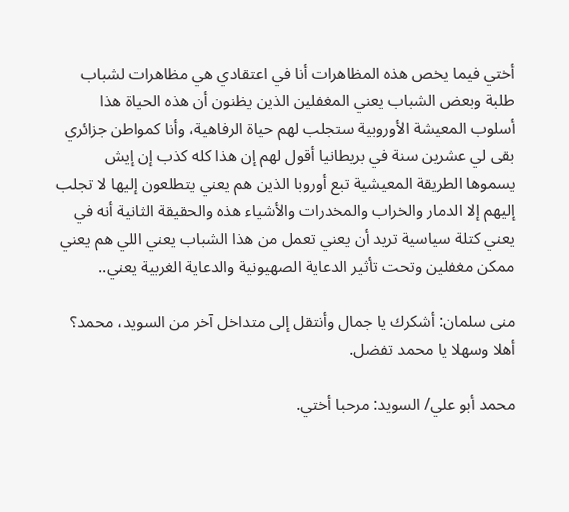أختي فيما يخص هذه المظاهرات أنا في اعتقادي هي مظاهرات لشباب طلبة وبعض الشباب يعني المغفلين الذين يظنون أن هذه الحياة هذا أسلوب المعيشة الأوروبية ستجلب لهم حياة الرفاهية، وأنا كمواطن جزائري بقى لي عشرين سنة في بريطانيا أقول لهم إن هذا كله كذب إن إيش يسموها الطريقة المعيشية تبع أوروبا الذين هم يعني يتطلعون إليها لا تجلب إليهم إلا الدمار والخراب والمخدرات والأشياء هذه والحقيقة الثانية أنه في يعني كتلة سياسية تريد أن يعني تعمل من هذا الشباب يعني اللي هم يعني ممكن مغفلين وتحت تأثير الدعاية الصهيونية والدعاية الغربية يعني..

منى سلمان: أشكرك يا جمال وأنتقل إلى متداخل آخر من السويد، محمد؟ أهلا وسهلا يا محمد تفضل.

محمد أبو علي/ السويد: مرحبا أختي.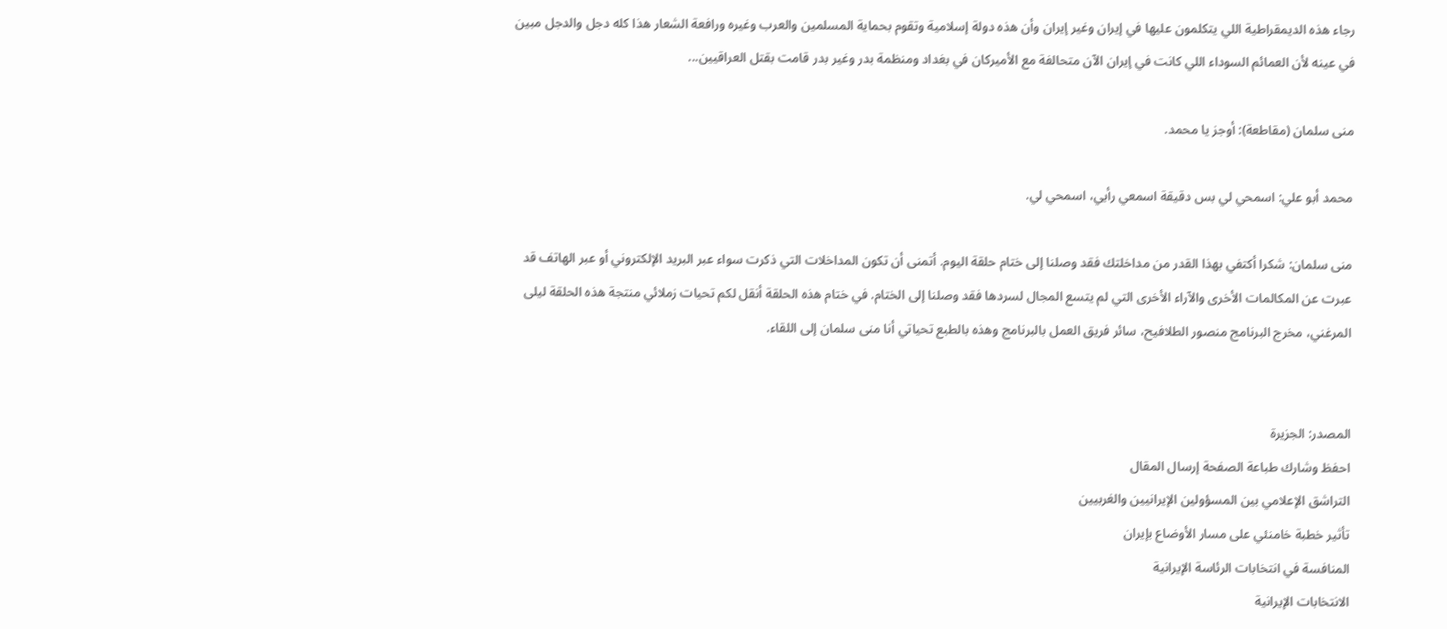رجاء هذه الديمقراطية اللي يتكلمون عليها في إيران وغير إيران وأن هذه دولة إسلامية وتقوم بحماية المسلمين والعرب وغيره ورافعة الشعار هذا كله دجل والدجل مبين في عينه لأن العمائم السوداء اللي كانت في إيران الآن متحالفة مع الأميركان في بغداد ومنظمة بدر وغير بدر قامت بقتل العراقيين...

منى سلمان (مقاطعة): أوجز يا محمد.

محمد أبو علي: اسمحي لي بس دقيقة اسمعي رأيي، اسمحي لي.

منى سلمان: شكرا أكتفي بهذا القدر من مداخلتك فقد وصلنا إلى ختام حلقة اليوم. أتمنى أن تكون المداخلات التي ذكرت سواء عبر البريد الإلكتروني أو عبر الهاتف قد عبرت عن المكالمات الأخرى والآراء الأخرى التي لم يتسع المجال لسردها فقد وصلنا إلى الختام. في ختام هذه الحلقة أنقل لكم تحيات زملائي منتجة هذه الحلقة ليلى المرغني، مخرج البرنامج منصور الطلافيح، سائر فريق العمل بالبرنامج وهذه بالطبع تحياتي أنا منى سلمان إلى اللقاء.


المصدر: الجزيرة
احفظ وشارك طباعة الصفحة إرسال المقال
التراشق الإعلامي بين المسؤولين الإيرانيين والغربيين
تأثير خطبة خامنئي على مسار الأوضاع بإيران
المنافسة في انتخابات الرئاسة الإيرانية
الانتخابات الإيرانية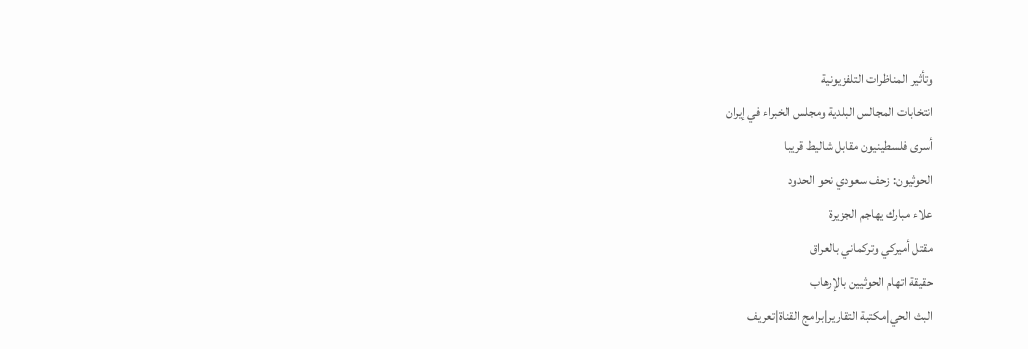وتأثير المناظرات التلفزيونية
انتخابات المجالس البلدية ومجلس الخبراء في إيران
أسرى فلسطينيون مقابل شاليط قريبا
الحوثيون: زحف سعودي نحو الحدود
علاء مبارك يهاجم الجزيرة
مقتل أميركي وتركماني بالعراق
حقيقة اتهام الحوثيين بالإرهاب
البث الحي|مكتبة التقارير|برامج القناة|تعريف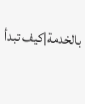بالخدمة|كيف تبدأ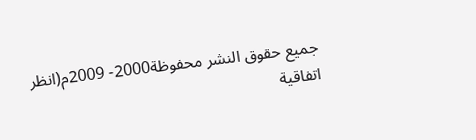جميع حقوق النشر محفوظة2000- 2009م(انظر اتفاقية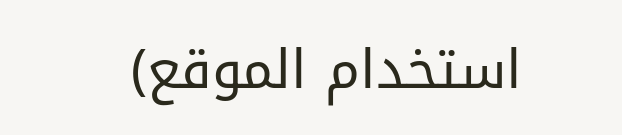استخدام الموقع)